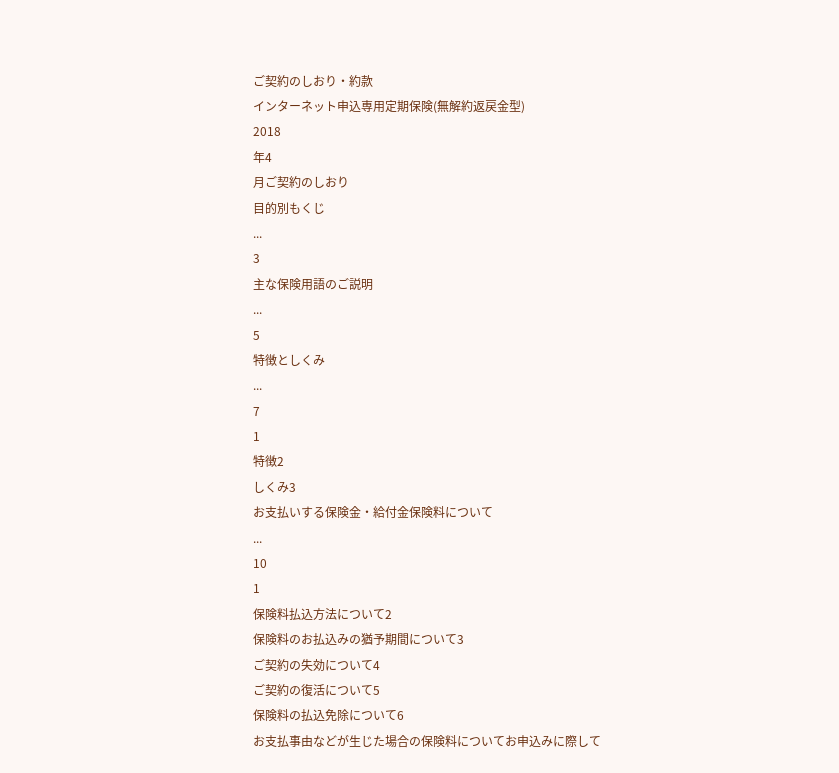ご契約のしおり・約款
インターネット申込専用定期保険(無解約返戻金型)
2018
年4
月ご契約のしおり
目的別もくじ
...
3
主な保険用語のご説明
...
5
特徴としくみ
...
7
1
特徴2
しくみ3
お支払いする保険金・給付金保険料について
...
10
1
保険料払込方法について2
保険料のお払込みの猶予期間について3
ご契約の失効について4
ご契約の復活について5
保険料の払込免除について6
お支払事由などが生じた場合の保険料についてお申込みに際して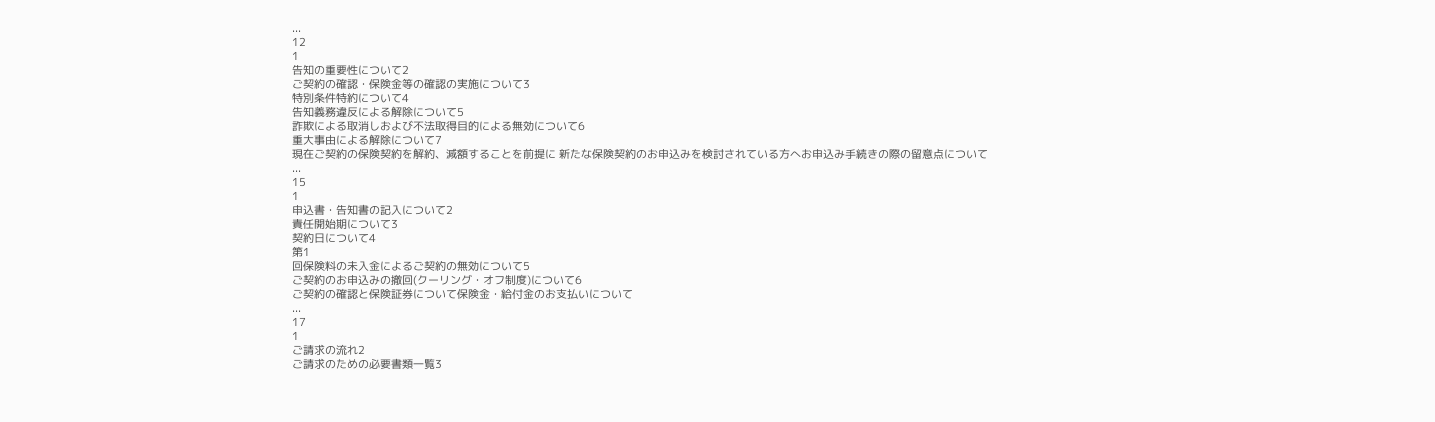...
12
1
告知の重要性について2
ご契約の確認・保険金等の確認の実施について3
特別条件特約について4
告知義務違反による解除について5
詐欺による取消しおよび不法取得目的による無効について6
重大事由による解除について7
現在ご契約の保険契約を解約、減額することを前提に 新たな保険契約のお申込みを検討されている方へお申込み手続きの際の留意点について
...
15
1
申込書・告知書の記入について2
責任開始期について3
契約日について4
第1
回保険料の未入金によるご契約の無効について5
ご契約のお申込みの撤回(クーリング・オフ制度)について6
ご契約の確認と保険証券について保険金・給付金のお支払いについて
...
17
1
ご請求の流れ2
ご請求のための必要書類一覧3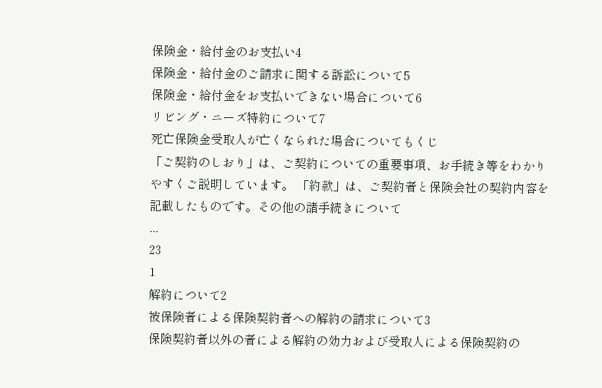保険金・給付金のお支払い4
保険金・給付金のご請求に関する訴訟について5
保険金・給付金をお支払いできない場合について6
リビング・ニーズ特約について7
死亡保険金受取人が亡くなられた場合についてもくじ
「ご契約のしおり」は、ご契約についての重要事項、お手続き等をわかりやすくご説明しています。 「約款」は、ご契約者と保険会社の契約内容を記載したものです。その他の諸手続きについて
...
23
1
解約について2
被保険者による保険契約者への解約の請求について3
保険契約者以外の者による解約の効力および受取人による保険契約の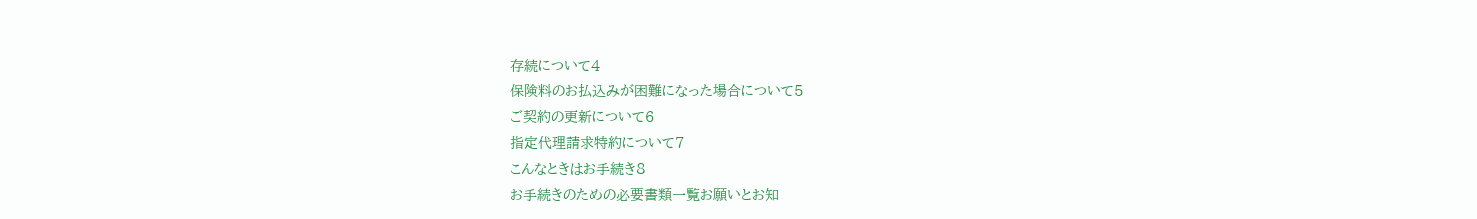存続について4
保険料のお払込みが困難になった場合について5
ご契約の更新について6
指定代理請求特約について7
こんなときはお手続き8
お手続きのための必要書類一覧お願いとお知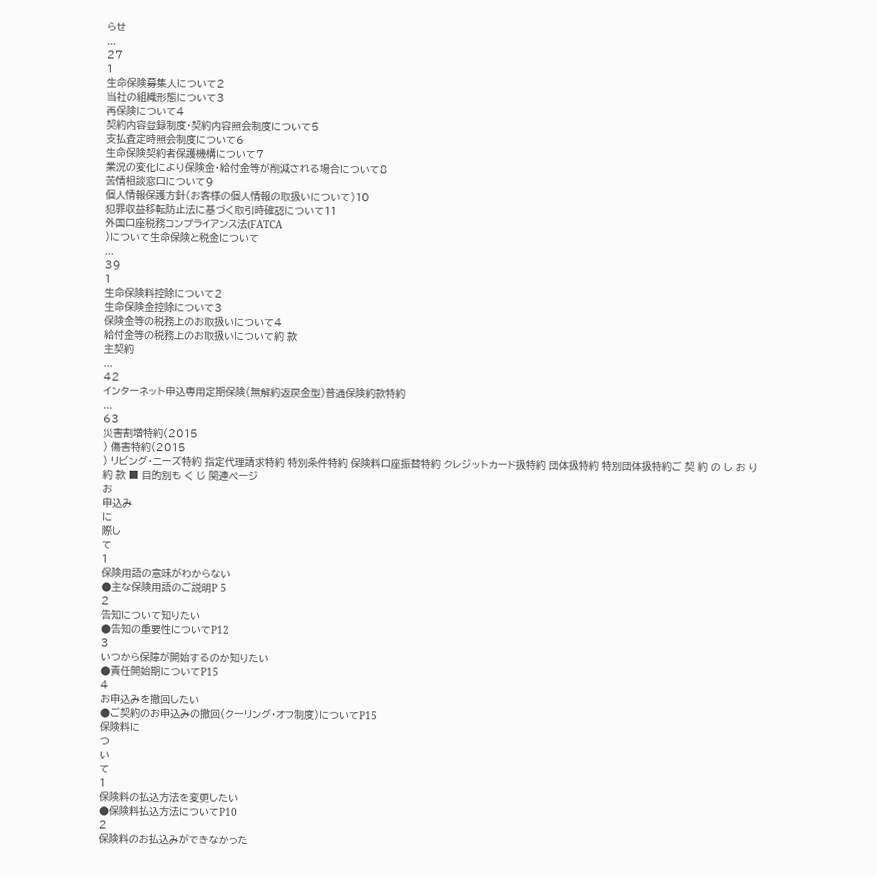らせ
...
27
1
生命保険募集人について2
当社の組織形態について3
再保険について4
契約内容登録制度・契約内容照会制度について5
支払査定時照会制度について6
生命保険契約者保護機構について7
業況の変化により保険金・給付金等が削減される場合について8
苦情相談窓口について9
個人情報保護方針(お客様の個人情報の取扱いについて)10
犯罪収益移転防止法に基づく取引時確認について11
外国口座税務コンプライアンス法(FATCA
)について生命保険と税金について
...
39
1
生命保険料控除について2
生命保険金控除について3
保険金等の税務上のお取扱いについて4
給付金等の税務上のお取扱いについて約 款
主契約
...
42
インターネット申込専用定期保険(無解約返戻金型)普通保険約款特約
...
63
災害割増特約(2015
) 傷害特約(2015
) リビング・ニーズ特約 指定代理請求特約 特別条件特約 保険料口座振替特約 クレジットカード扱特約 団体扱特約 特別団体扱特約ご 契 約 の し お り 約 款 ■ 目的別も く じ 関連ページ
お
申込み
に
際し
て
1
保険用語の意味がわからない
●主な保険用語のご説明P 5
2
告知について知りたい
●告知の重要性についてP12
3
いつから保障が開始するのか知りたい
●責任開始期についてP15
4
お申込みを撤回したい
●ご契約のお申込みの撤回(クーリング・オフ制度)についてP15
保険料に
つ
い
て
1
保険料の払込方法を変更したい
●保険料払込方法についてP10
2
保険料のお払込みができなかった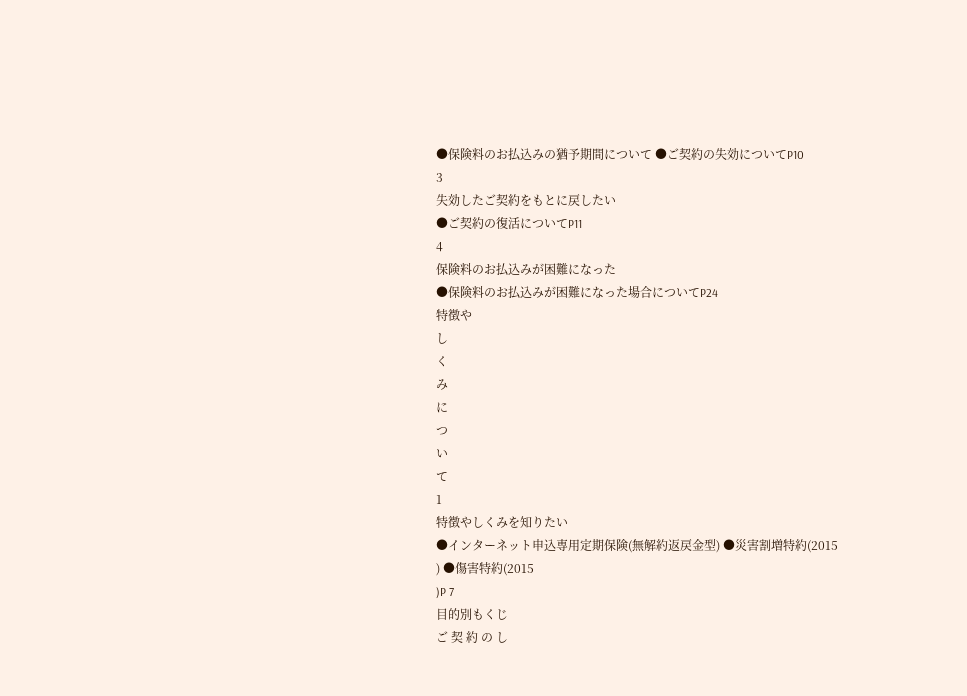●保険料のお払込みの猶予期間について ●ご契約の失効についてP10
3
失効したご契約をもとに戻したい
●ご契約の復活についてP11
4
保険料のお払込みが困難になった
●保険料のお払込みが困難になった場合についてP24
特徴や
し
く
み
に
つ
い
て
1
特徴やしくみを知りたい
●インターネット申込専用定期保険(無解約返戻金型) ●災害割増特約(2015
) ●傷害特約(2015
)P 7
目的別もくじ
ご 契 約 の し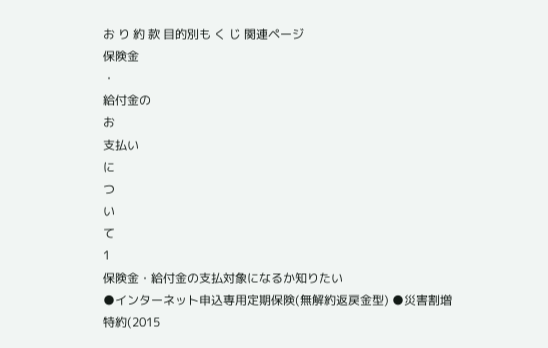お り 約 款 目的別も く じ 関連ページ
保険金
・
給付金の
お
支払い
に
つ
い
て
1
保険金・給付金の支払対象になるか知りたい
●インターネット申込専用定期保険(無解約返戻金型) ●災害割増特約(2015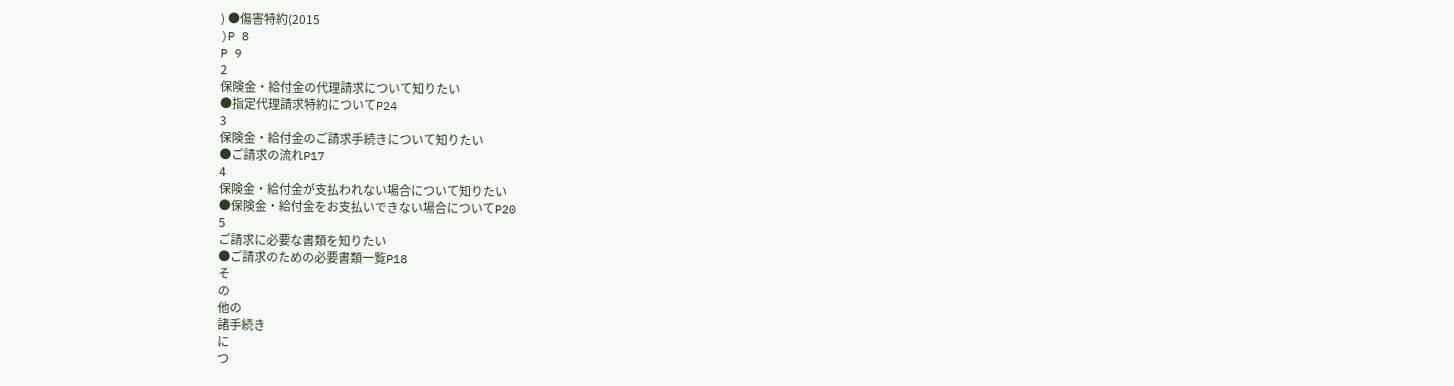) ●傷害特約(2015
)P 8
P 9
2
保険金・給付金の代理請求について知りたい
●指定代理請求特約についてP24
3
保険金・給付金のご請求手続きについて知りたい
●ご請求の流れP17
4
保険金・給付金が支払われない場合について知りたい
●保険金・給付金をお支払いできない場合についてP20
5
ご請求に必要な書類を知りたい
●ご請求のための必要書類一覧P18
そ
の
他の
諸手続き
に
つ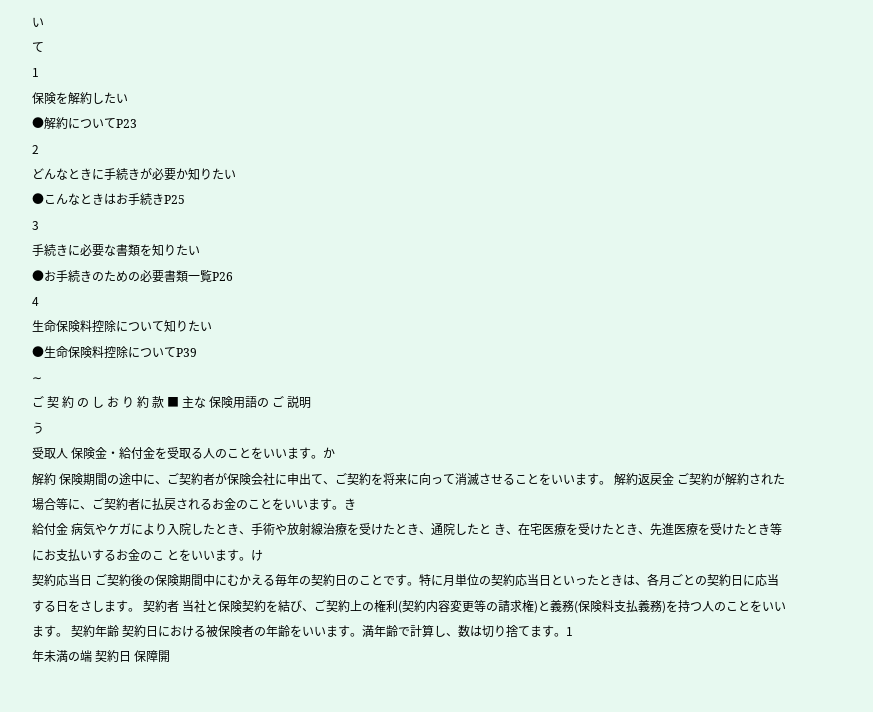い
て
1
保険を解約したい
●解約についてP23
2
どんなときに手続きが必要か知りたい
●こんなときはお手続きP25
3
手続きに必要な書類を知りたい
●お手続きのための必要書類一覧P26
4
生命保険料控除について知りたい
●生命保険料控除についてP39
∼
ご 契 約 の し お り 約 款 ■ 主な 保険用語の ご 説明
う
受取人 保険金・給付金を受取る人のことをいいます。か
解約 保険期間の途中に、ご契約者が保険会社に申出て、ご契約を将来に向って消滅させることをいいます。 解約返戻金 ご契約が解約された場合等に、ご契約者に払戻されるお金のことをいいます。き
給付金 病気やケガにより入院したとき、手術や放射線治療を受けたとき、通院したと き、在宅医療を受けたとき、先進医療を受けたとき等にお支払いするお金のこ とをいいます。け
契約応当日 ご契約後の保険期間中にむかえる毎年の契約日のことです。特に月単位の契約応当日といったときは、各月ごとの契約日に応当する日をさします。 契約者 当社と保険契約を結び、ご契約上の権利(契約内容変更等の請求権)と義務(保険料支払義務)を持つ人のことをいいます。 契約年齢 契約日における被保険者の年齢をいいます。満年齢で計算し、数は切り捨てます。1
年未満の端 契約日 保障開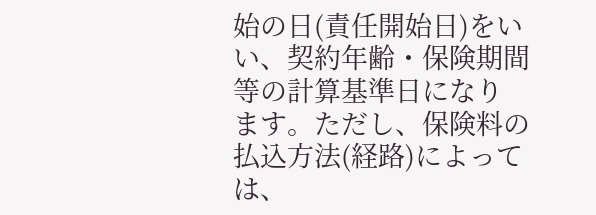始の日(責任開始日)をいい、契約年齢・保険期間等の計算基準日になり ます。ただし、保険料の払込方法(経路)によっては、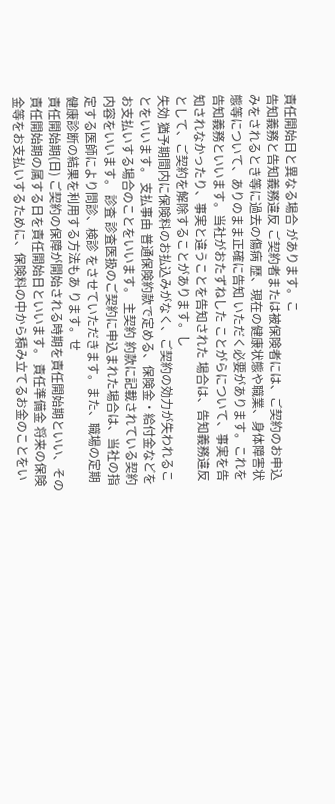責任開始日と異なる場合 があります。こ
告知義務と告知義務違反 ご契約者または被保険者には、ご契約のお申込みをされるとき等に過去の傷病 歴、現在の健康状態や職業、身体障害状態等について、ありのまま正確に告知 いただく必要があります。これを告知義務といいます。当社がおたずねした ことがらについて、事実を告知されなかったり、事実と違うことを告知された 場合は、告知義務違反として、ご契約を解除することがあります。し
失効 猶予期間内に保険料のお払込みがなく、ご契約の効力が失われることをいいます。 支払事由 普通保険約款で定める、保険金・給付金などをお支払いする場合のことをいいます。 主契約 約款に記載されている契約内容をいいます。 診査 診査医扱のご契約に申込まれた場合は、当社の指定する医師により問診、検診 をさせていただきます。また、職場の定期健康診断の結果を利用する方法もあ ります。せ
責任開始期(日) ご契約の保障が開始される時期を責任開始期といい、その責任開始期の属する日を責任開始日といいます。 責任準備金 将来の保険金等をお支払いするために、保険料の中から積み立てるお金のことをい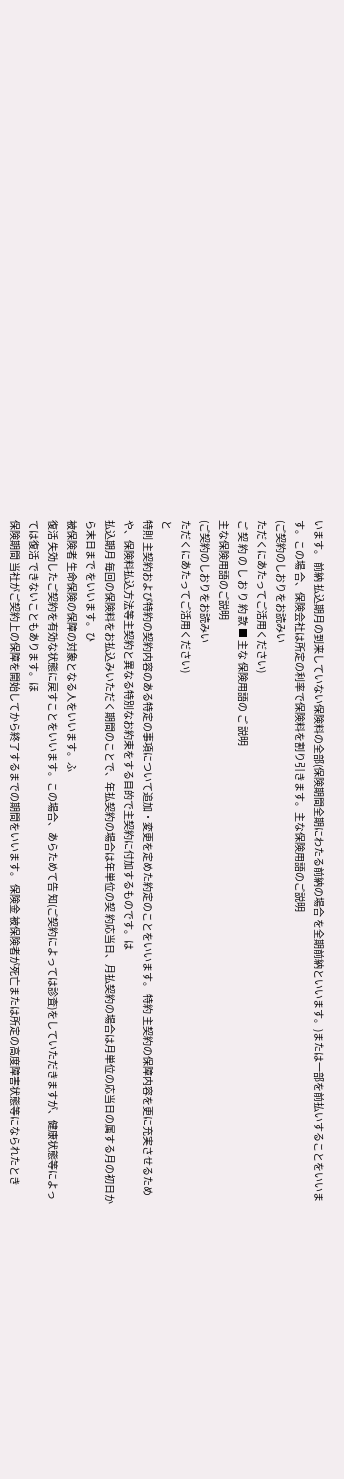います。 前納 払込期月の到来していない保険料の全部(保険期間全期にわたる前納の場合 を全期前納といいます。)または一部を前払いすることをいいます。この場 合、保険会社は所定の利率で保険料を割り引きます。主な保険用語のご説明
(ご契約のしおりをお読みい
ただくにあたってご活用ください)
ご 契 約 の し お り 約 款 ■ 主な 保険用語の ご 説明
主な保険用語のご説明
(ご契約のしおりをお読みい
ただくにあたってご活用ください)
と
特則 主契約および特約の契約内容のある特定の事項について追加・変更を定めた約定のことをいいます。 特約 主契約の保障内容を更に充実させるためや、保険料払込方法等主契約と異なる特別なお約束をする目的で主契約に付加するものです。は
払込期月 毎回の保険料をお払込みいただく期間のことで、年払契約の場合は年単位の契 約応当日、月払契約の場合は月単位の応当日の属する月の初日から末日まで をいいます。ひ
被保険者 生命保険の保障の対象となる人をいいます。ふ
復活 失効したご契約を有効な状態に戻すことをいいます。この場合、あらためて告 知(ご契約によっては診査)をしていただきますが、健康状態等によっては復活 できないこともあります。ほ
保険期間 当社がご契約上の保障を開始してから終了するまでの期間をいいます。 保険金 被保険者が死亡または所定の高度障害状態等になられたとき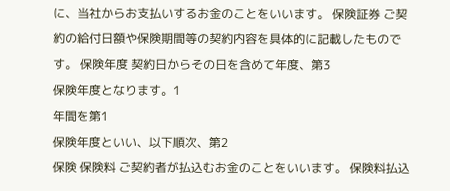に、当社からお支払いするお金のことをいいます。 保険証券 ご契約の給付日額や保険期間等の契約内容を具体的に記載したものです。 保険年度 契約日からその日を含めて年度、第3
保険年度となります。1
年間を第1
保険年度といい、以下順次、第2
保険 保険料 ご契約者が払込むお金のことをいいます。 保険料払込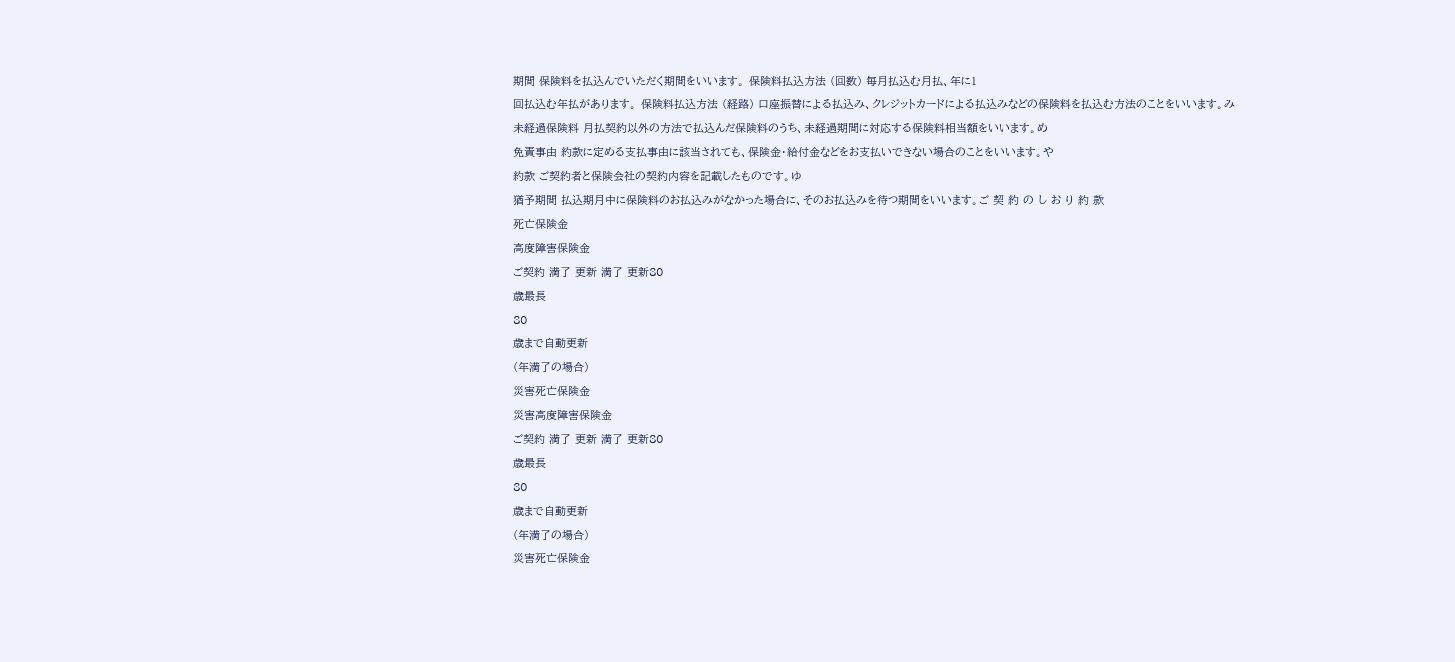期間 保険料を払込んでいただく期間をいいます。 保険料払込方法 (回数) 毎月払込む月払、年に1
回払込む年払があります。 保険料払込方法 (経路) 口座振替による払込み、クレジットカードによる払込みなどの保険料を払込む方法のことをいいます。み
未経過保険料 月払契約以外の方法で払込んだ保険料のうち、未経過期間に対応する保険料相当額をいいます。め
免責事由 約款に定める支払事由に該当されても、保険金・給付金などをお支払いできない場合のことをいいます。や
約款 ご契約者と保険会社の契約内容を記載したものです。ゆ
猶予期間 払込期月中に保険料のお払込みがなかった場合に、そのお払込みを待つ期間をいいます。ご 契 約 の し お り 約 款
死亡保険金
高度障害保険金
ご契約 満了 更新 満了 更新80
歳最長
80
歳まで自動更新
(年満了の場合)
災害死亡保険金
災害高度障害保険金
ご契約 満了 更新 満了 更新80
歳最長
80
歳まで自動更新
(年満了の場合)
災害死亡保険金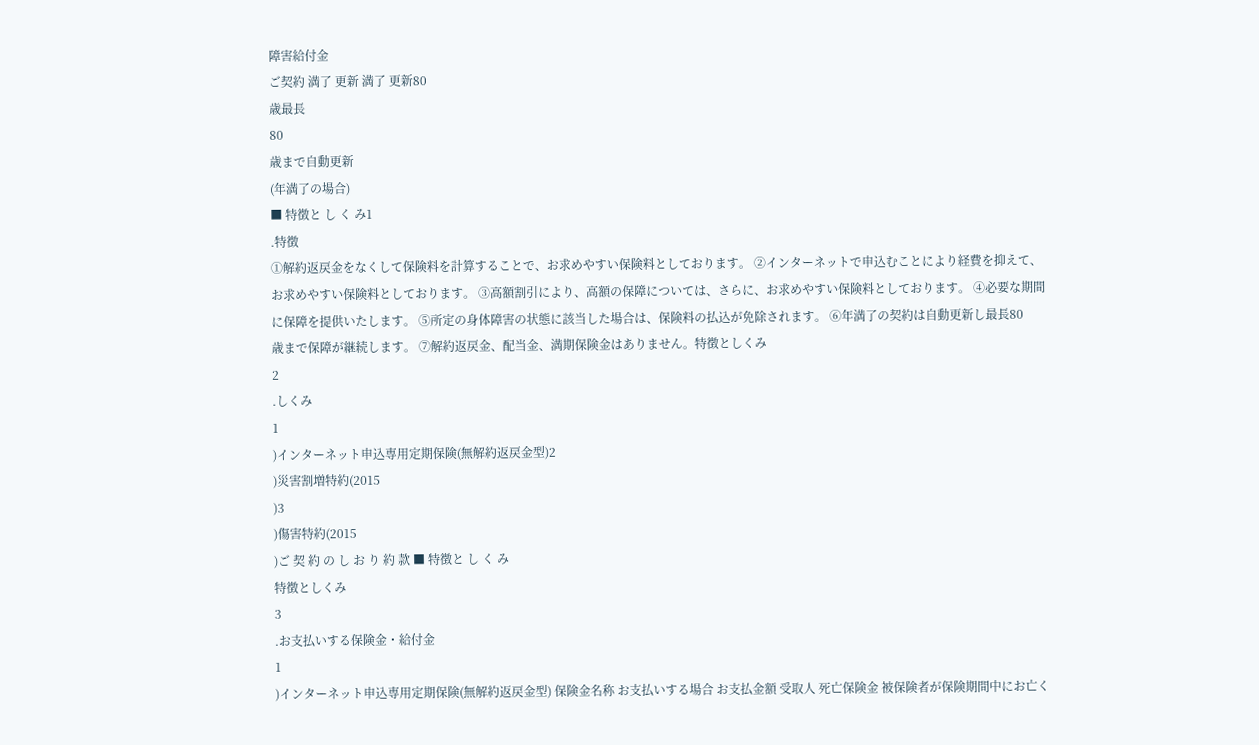障害給付金
ご契約 満了 更新 満了 更新80
歳最長
80
歳まで自動更新
(年満了の場合)
■ 特徴と し く み1
.特徴
①解約返戻金をなくして保険料を計算することで、お求めやすい保険料としております。 ②インターネットで申込むことにより経費を抑えて、お求めやすい保険料としております。 ③高額割引により、高額の保障については、さらに、お求めやすい保険料としております。 ④必要な期間に保障を提供いたします。 ⑤所定の身体障害の状態に該当した場合は、保険料の払込が免除されます。 ⑥年満了の契約は自動更新し最長80
歳まで保障が継続します。 ⑦解約返戻金、配当金、満期保険金はありません。特徴としくみ
2
.しくみ
1
)インターネット申込専用定期保険(無解約返戻金型)2
)災害割増特約(2015
)3
)傷害特約(2015
)ご 契 約 の し お り 約 款 ■ 特徴と し く み
特徴としくみ
3
.お支払いする保険金・給付金
1
)インターネット申込専用定期保険(無解約返戻金型) 保険金名称 お支払いする場合 お支払金額 受取人 死亡保険金 被保険者が保険期間中にお亡く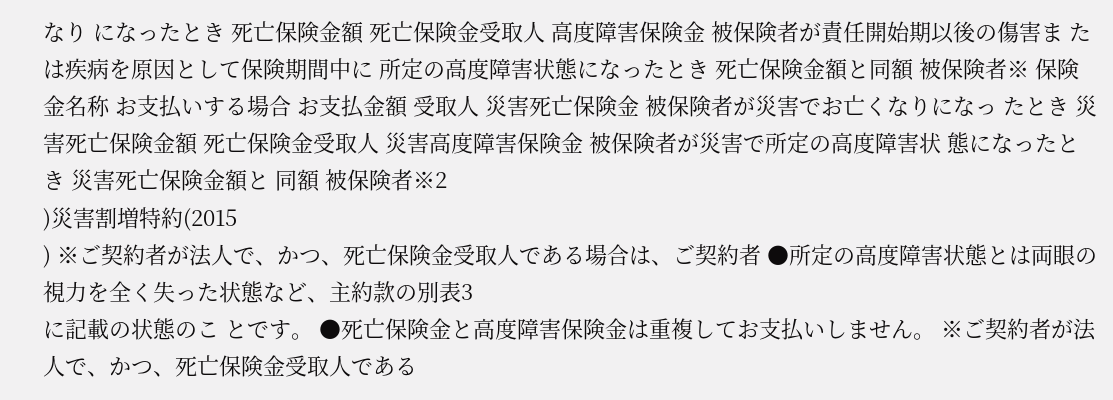なり になったとき 死亡保険金額 死亡保険金受取人 高度障害保険金 被保険者が責任開始期以後の傷害ま たは疾病を原因として保険期間中に 所定の高度障害状態になったとき 死亡保険金額と同額 被保険者※ 保険金名称 お支払いする場合 お支払金額 受取人 災害死亡保険金 被保険者が災害でお亡くなりになっ たとき 災害死亡保険金額 死亡保険金受取人 災害高度障害保険金 被保険者が災害で所定の高度障害状 態になったとき 災害死亡保険金額と 同額 被保険者※2
)災害割増特約(2015
) ※ご契約者が法人で、かつ、死亡保険金受取人である場合は、ご契約者 ●所定の高度障害状態とは両眼の視力を全く失った状態など、主約款の別表3
に記載の状態のこ とです。 ●死亡保険金と高度障害保険金は重複してお支払いしません。 ※ご契約者が法人で、かつ、死亡保険金受取人である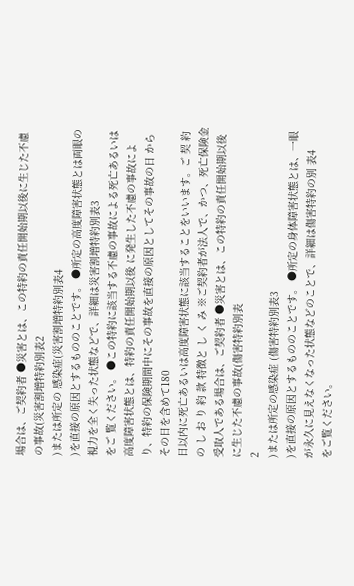場合は、ご契約者 ●災害とは、この特約の責任開始期以後に生じた不慮の事故(災害割増特約別表2
)または所定の 感染症(災害割増特約別表4
)を直接の原因とするもののことです。 ●所定の高度障害状態とは両眼の視力を全く失った状態などで、詳細は災害割増特約別表3
をご 覧ください。 ●この特約に該当する不慮の事故による死亡あるいは高度障害状態とは、特約の責任開始期以後 に発生した不慮の事故により、特約の保険期間中にその事故を直接の原因としてその事故の日 からその日を含めて180
日以内に死亡あるいは高度障害状態に該当することをいいます。ご 契 約 の し お り 約 款 特徴と し く み ※ご契約者が法人で、かつ、死亡保険金受取人である場合は、ご契約者 ●災害とは、この特約の責任開始期以後に生じた不慮の事故(傷害特約別表
2
)または所定の感染症 (傷害特約別表3
)を直接の原因とするもののことです。 ●所定の身体障害状態とは、一眼が永久に見えなくなった状態などのことで、詳細は傷害特約の別 表4
をご覧ください。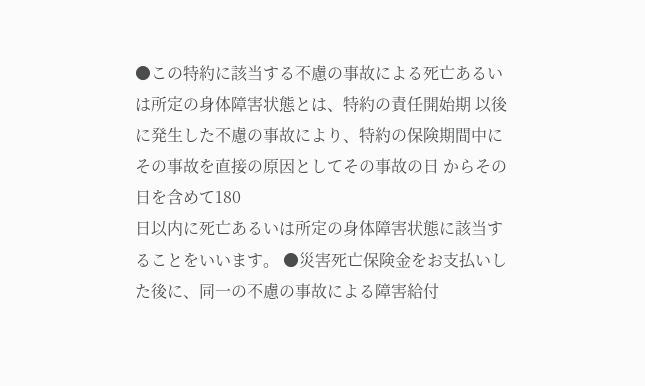●この特約に該当する不慮の事故による死亡あるいは所定の身体障害状態とは、特約の責任開始期 以後に発生した不慮の事故により、特約の保険期間中にその事故を直接の原因としてその事故の日 からその日を含めて180
日以内に死亡あるいは所定の身体障害状態に該当することをいいます。 ●災害死亡保険金をお支払いした後に、同一の不慮の事故による障害給付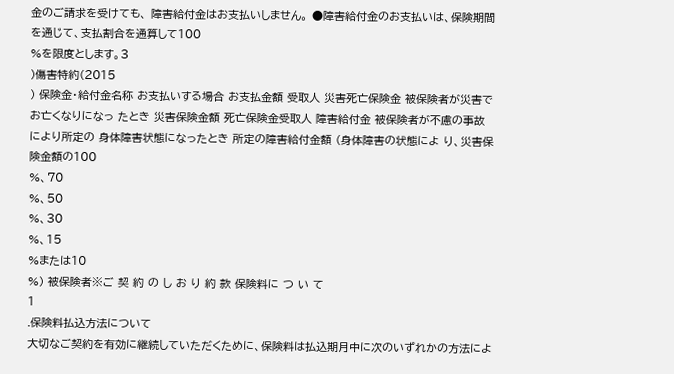金のご請求を受けても、 障害給付金はお支払いしません。 ●障害給付金のお支払いは、保険期間を通じて、支払割合を通算して100
%を限度とします。3
)傷害特約(2015
) 保険金・給付金名称 お支払いする場合 お支払金額 受取人 災害死亡保険金 被保険者が災害でお亡くなりになっ たとき 災害保険金額 死亡保険金受取人 障害給付金 被保険者が不慮の事故により所定の 身体障害状態になったとき 所定の障害給付金額 (身体障害の状態によ り、災害保険金額の100
%、70
%、50
%、30
%、15
%または10
%) 被保険者※ご 契 約 の し お り 約 款 保険料に つ い て
1
.保険料払込方法について
大切なご契約を有効に継続していただくために、保険料は払込期月中に次のいずれかの方法によ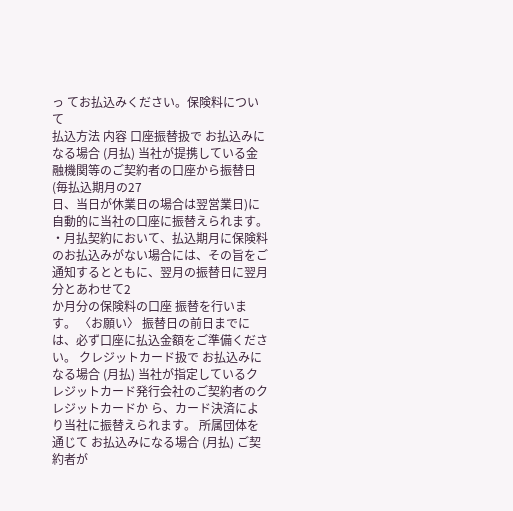っ てお払込みください。保険料について
払込方法 内容 口座振替扱で お払込みになる場合 (月払) 当社が提携している金融機関等のご契約者の口座から振替日(毎払込期月の27
日、当日が休業日の場合は翌営業日)に自動的に当社の口座に振替えられます。 ・月払契約において、払込期月に保険料のお払込みがない場合には、その旨をご 通知するとともに、翌月の振替日に翌月分とあわせて2
か月分の保険料の口座 振替を行います。 〈お願い〉 振替日の前日までには、必ず口座に払込金額をご準備ください。 クレジットカード扱で お払込みになる場合 (月払) 当社が指定しているクレジットカード発行会社のご契約者のクレジットカードか ら、カード決済により当社に振替えられます。 所属団体を通じて お払込みになる場合 (月払) ご契約者が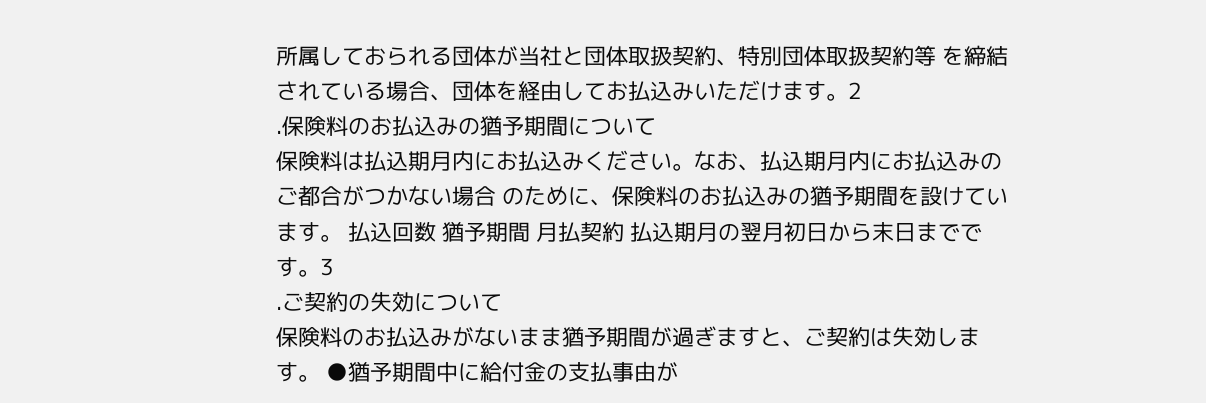所属しておられる団体が当社と団体取扱契約、特別団体取扱契約等 を締結されている場合、団体を経由してお払込みいただけます。2
.保険料のお払込みの猶予期間について
保険料は払込期月内にお払込みください。なお、払込期月内にお払込みのご都合がつかない場合 のために、保険料のお払込みの猶予期間を設けています。 払込回数 猶予期間 月払契約 払込期月の翌月初日から末日までです。3
.ご契約の失効について
保険料のお払込みがないまま猶予期間が過ぎますと、ご契約は失効します。 ●猶予期間中に給付金の支払事由が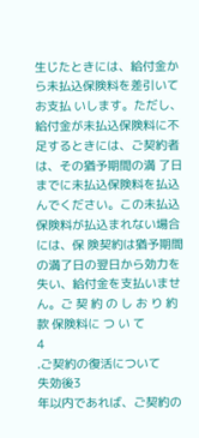生じたときには、給付金から未払込保険料を差引いてお支払 いします。ただし、給付金が未払込保険料に不足するときには、ご契約者は、その猶予期間の満 了日までに未払込保険料を払込んでください。この未払込保険料が払込まれない場合には、保 険契約は猶予期間の満了日の翌日から効力を失い、給付金を支払いません。ご 契 約 の し お り 約 款 保険料に つ い て
4
.ご契約の復活について
失効後3
年以内であれば、ご契約の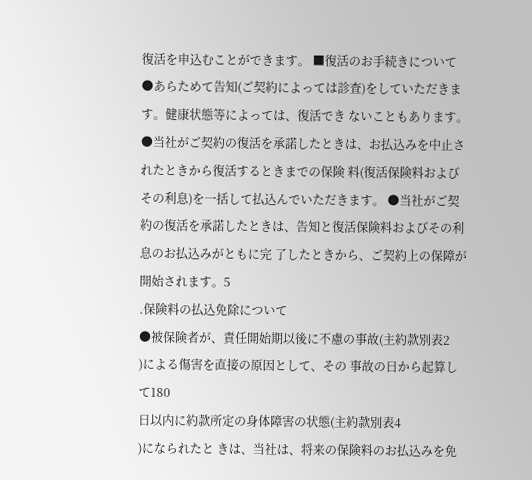復活を申込むことができます。 ■復活のお手続きについて ●あらためて告知(ご契約によっては診査)をしていただきます。健康状態等によっては、復活でき ないこともあります。 ●当社がご契約の復活を承諾したときは、お払込みを中止されたときから復活するときまでの保険 料(復活保険料およびその利息)を一括して払込んでいただきます。 ●当社がご契約の復活を承諾したときは、告知と復活保険料およびその利息のお払込みがともに完 了したときから、ご契約上の保障が開始されます。5
.保険料の払込免除について
●被保険者が、責任開始期以後に不慮の事故(主約款別表2
)による傷害を直接の原因として、その 事故の日から起算して180
日以内に約款所定の身体障害の状態(主約款別表4
)になられたと きは、当社は、将来の保険料のお払込みを免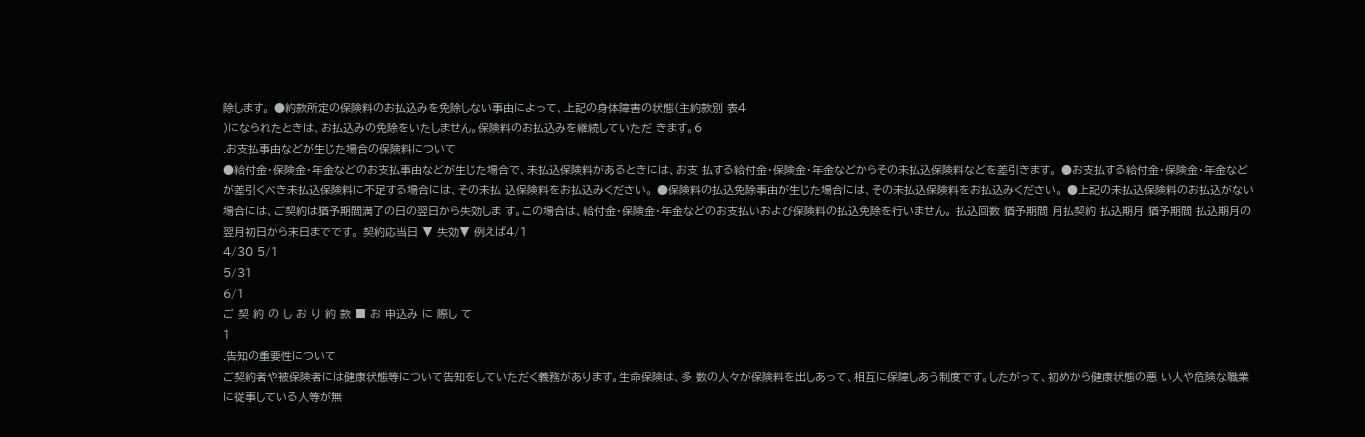除します。 ●約款所定の保険料のお払込みを免除しない事由によって、上記の身体障害の状態(主約款別 表4
)になられたときは、お払込みの免除をいたしません。保険料のお払込みを継続していただ きます。6
.お支払事由などが生じた場合の保険料について
●給付金・保険金・年金などのお支払事由などが生じた場合で、未払込保険料があるときには、お支 払する給付金・保険金・年金などからその未払込保険料などを差引きます。 ●お支払する給付金・保険金・年金などが差引くべき未払込保険料に不足する場合には、その未払 込保険料をお払込みください。 ●保険料の払込免除事由が生じた場合には、その未払込保険料をお払込みください。 ●上記の未払込保険料のお払込がない場合には、ご契約は猶予期間満了の日の翌日から失効しま す。この場合は、給付金・保険金・年金などのお支払いおよび保険料の払込免除を行いません。 払込回数 猶予期間 月払契約 払込期月 猶予期間 払込期月の翌月初日から末日までです。 契約応当日 ▼ 失効▼ 例えば4/1
4/30 5/1
5/31
6/1
ご 契 約 の し お り 約 款 ■ お 申込み に 際し て
1
.告知の重要性について
ご契約者や被保険者には健康状態等について告知をしていただく義務があります。生命保険は、多 数の人々が保険料を出しあって、相互に保障しあう制度です。したがって、初めから健康状態の悪 い人や危険な職業に従事している人等が無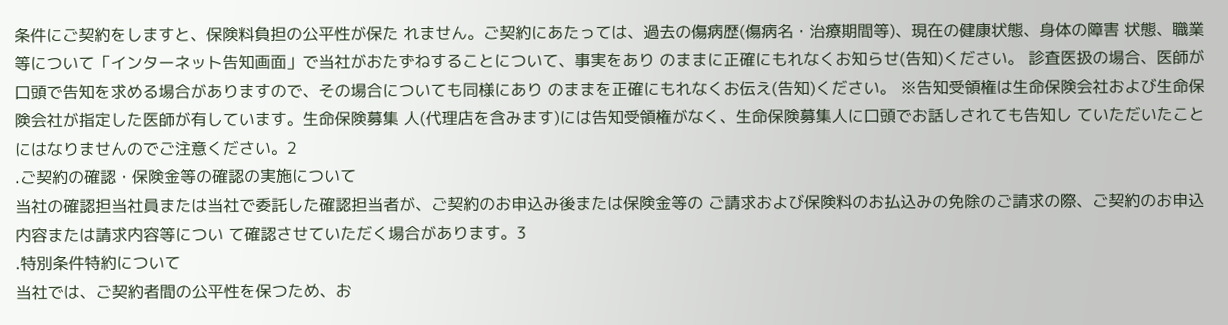条件にご契約をしますと、保険料負担の公平性が保た れません。ご契約にあたっては、過去の傷病歴(傷病名・治療期間等)、現在の健康状態、身体の障害 状態、職業等について「インターネット告知画面」で当社がおたずねすることについて、事実をあり のままに正確にもれなくお知らせ(告知)ください。 診査医扱の場合、医師が口頭で告知を求める場合がありますので、その場合についても同様にあり のままを正確にもれなくお伝え(告知)ください。 ※告知受領権は生命保険会社および生命保険会社が指定した医師が有しています。生命保険募集 人(代理店を含みます)には告知受領権がなく、生命保険募集人に口頭でお話しされても告知し ていただいたことにはなりませんのでご注意ください。2
.ご契約の確認・保険金等の確認の実施について
当社の確認担当社員または当社で委託した確認担当者が、ご契約のお申込み後または保険金等の ご請求および保険料のお払込みの免除のご請求の際、ご契約のお申込内容または請求内容等につい て確認させていただく場合があります。3
.特別条件特約について
当社では、ご契約者間の公平性を保つため、お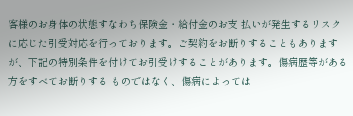客様のお身体の状態すなわち保険金・給付金のお支 払いが発生するリスクに応じた引受対応を行っております。ご契約をお断りすることもあります が、下記の特別条件を付けてお引受けすることがあります。傷病歴等がある方をすべてお断りする ものではなく、傷病によっては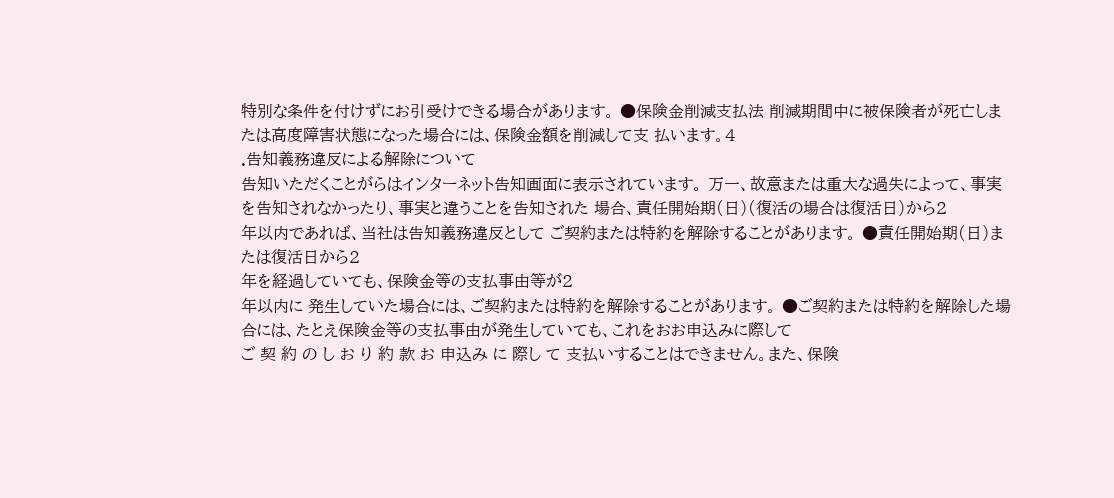特別な条件を付けずにお引受けできる場合があります。 ●保険金削減支払法 削減期間中に被保険者が死亡しまたは高度障害状態になった場合には、保険金額を削減して支 払います。4
.告知義務違反による解除について
告知いただくことがらはインターネット告知画面に表示されています。 万一、故意または重大な過失によって、事実を告知されなかったり、事実と違うことを告知された 場合、責任開始期(日)(復活の場合は復活日)から2
年以内であれば、当社は告知義務違反として ご契約または特約を解除することがあります。 ●責任開始期(日)または復活日から2
年を経過していても、保険金等の支払事由等が2
年以内に 発生していた場合には、ご契約または特約を解除することがあります。 ●ご契約または特約を解除した場合には、たとえ保険金等の支払事由が発生していても、これをおお申込みに際して
ご 契 約 の し お り 約 款 お 申込み に 際し て 支払いすることはできません。また、保険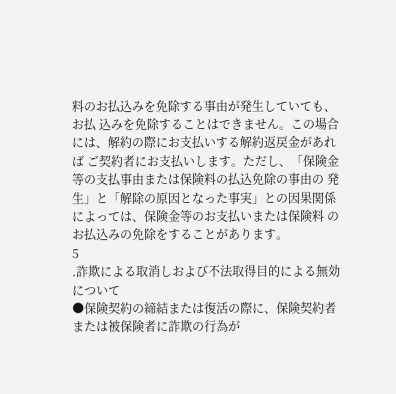料のお払込みを免除する事由が発生していても、お払 込みを免除することはできません。この場合には、解約の際にお支払いする解約返戻金があれば ご契約者にお支払いします。ただし、「保険金等の支払事由または保険料の払込免除の事由の 発生」と「解除の原因となった事実」との因果関係によっては、保険金等のお支払いまたは保険料 のお払込みの免除をすることがあります。
5
.詐欺による取消しおよび不法取得目的による無効について
●保険契約の締結または復活の際に、保険契約者または被保険者に詐欺の行為が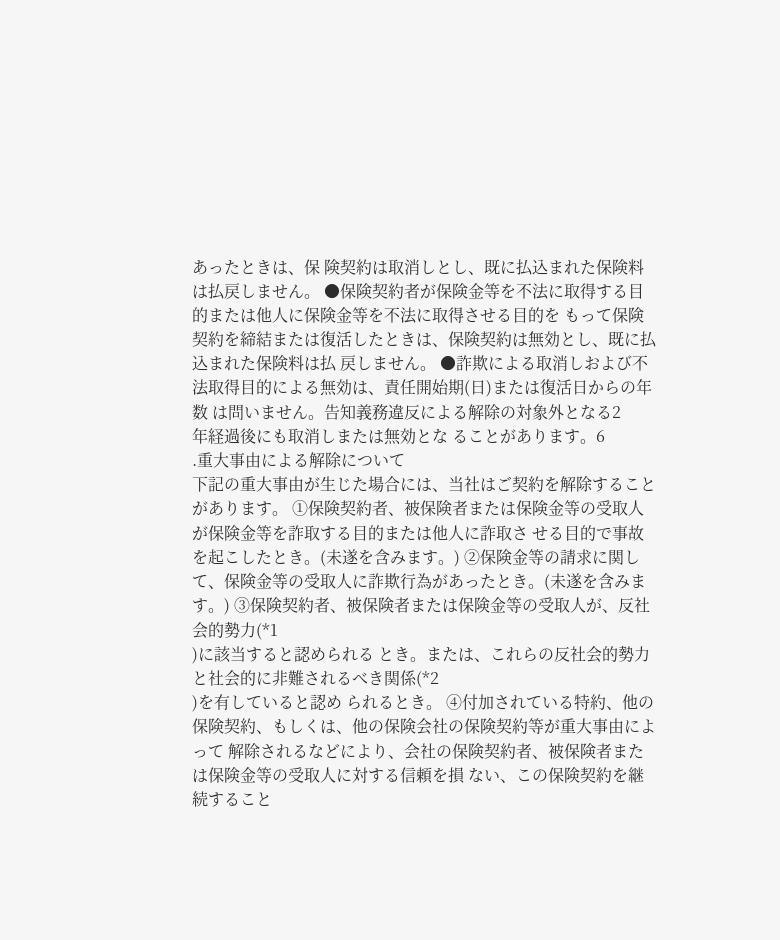あったときは、保 険契約は取消しとし、既に払込まれた保険料は払戻しません。 ●保険契約者が保険金等を不法に取得する目的または他人に保険金等を不法に取得させる目的を もって保険契約を締結または復活したときは、保険契約は無効とし、既に払込まれた保険料は払 戻しません。 ●詐欺による取消しおよび不法取得目的による無効は、責任開始期(日)または復活日からの年数 は問いません。告知義務違反による解除の対象外となる2
年経過後にも取消しまたは無効とな ることがあります。6
.重大事由による解除について
下記の重大事由が生じた場合には、当社はご契約を解除することがあります。 ①保険契約者、被保険者または保険金等の受取人が保険金等を詐取する目的または他人に詐取さ せる目的で事故を起こしたとき。(未遂を含みます。) ②保険金等の請求に関して、保険金等の受取人に詐欺行為があったとき。(未遂を含みます。) ③保険契約者、被保険者または保険金等の受取人が、反社会的勢力(*1
)に該当すると認められる とき。または、これらの反社会的勢力と社会的に非難されるべき関係(*2
)を有していると認め られるとき。 ④付加されている特約、他の保険契約、もしくは、他の保険会社の保険契約等が重大事由によって 解除されるなどにより、会社の保険契約者、被保険者または保険金等の受取人に対する信頼を損 ない、この保険契約を継続すること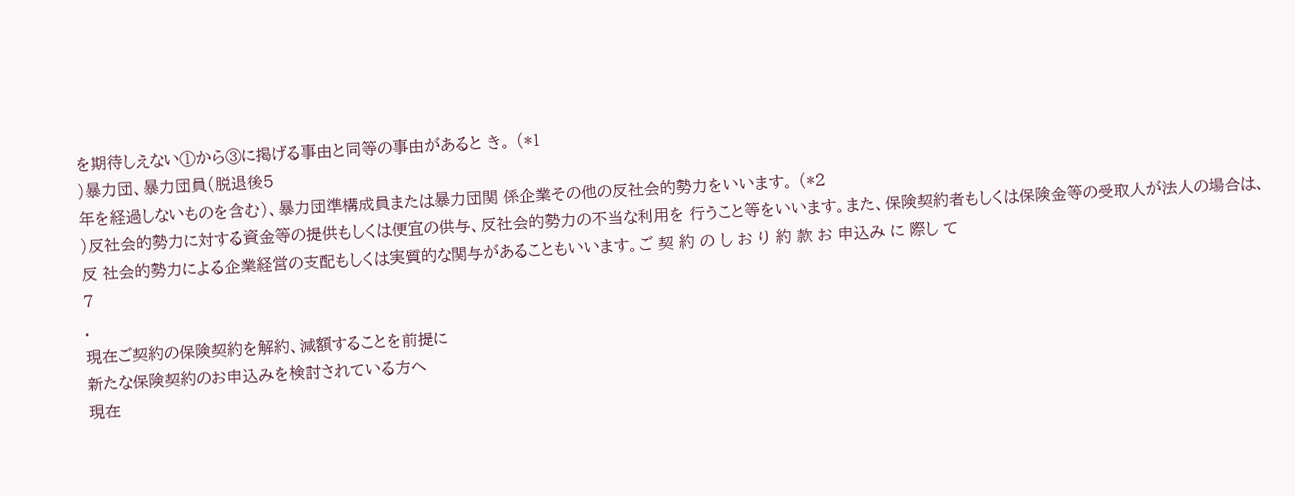を期待しえない①から③に掲げる事由と同等の事由があると き。 (*1
)暴力団、暴力団員(脱退後5
年を経過しないものを含む)、暴力団準構成員または暴力団関 係企業その他の反社会的勢力をいいます。 (*2
)反社会的勢力に対する資金等の提供もしくは便宜の供与、反社会的勢力の不当な利用を 行うこと等をいいます。また、保険契約者もしくは保険金等の受取人が法人の場合は、反 社会的勢力による企業経営の支配もしくは実質的な関与があることもいいます。ご 契 約 の し お り 約 款 お 申込み に 際し て
7
.
現在ご契約の保険契約を解約、減額することを前提に
新たな保険契約のお申込みを検討されている方へ
現在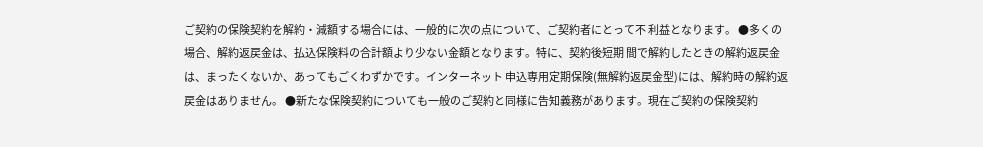ご契約の保険契約を解約・減額する場合には、一般的に次の点について、ご契約者にとって不 利益となります。 ●多くの場合、解約返戻金は、払込保険料の合計額より少ない金額となります。特に、契約後短期 間で解約したときの解約返戻金は、まったくないか、あってもごくわずかです。インターネット 申込専用定期保険(無解約返戻金型)には、解約時の解約返戻金はありません。 ●新たな保険契約についても一般のご契約と同様に告知義務があります。現在ご契約の保険契約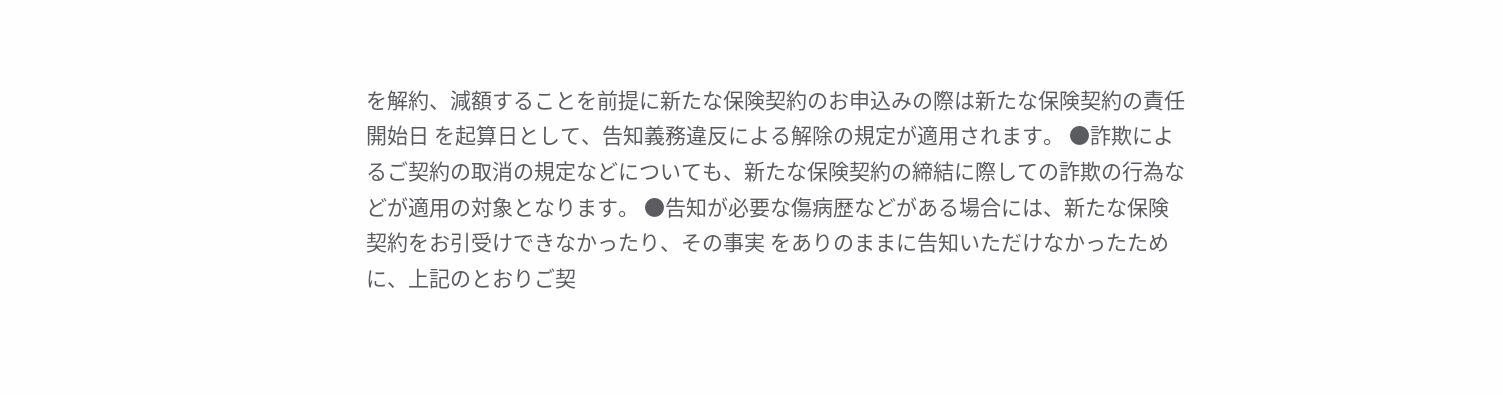を解約、減額することを前提に新たな保険契約のお申込みの際は新たな保険契約の責任開始日 を起算日として、告知義務違反による解除の規定が適用されます。 ●詐欺によるご契約の取消の規定などについても、新たな保険契約の締結に際しての詐欺の行為な どが適用の対象となります。 ●告知が必要な傷病歴などがある場合には、新たな保険契約をお引受けできなかったり、その事実 をありのままに告知いただけなかったために、上記のとおりご契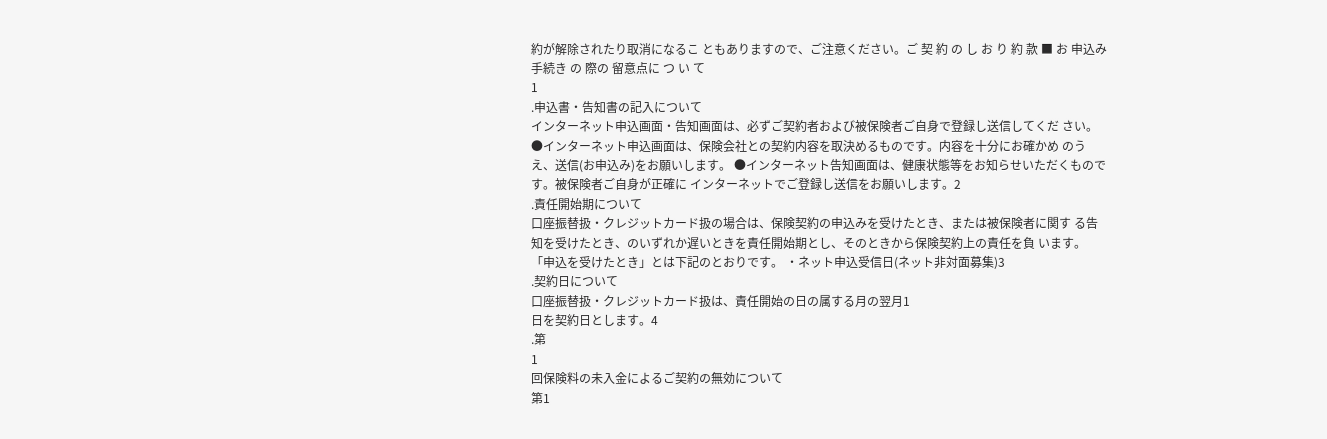約が解除されたり取消になるこ ともありますので、ご注意ください。ご 契 約 の し お り 約 款 ■ お 申込み 手続き の 際の 留意点に つ い て
1
.申込書・告知書の記入について
インターネット申込画面・告知画面は、必ずご契約者および被保険者ご自身で登録し送信してくだ さい。 ●インターネット申込画面は、保険会社との契約内容を取決めるものです。内容を十分にお確かめ のうえ、送信(お申込み)をお願いします。 ●インターネット告知画面は、健康状態等をお知らせいただくものです。被保険者ご自身が正確に インターネットでご登録し送信をお願いします。2
.責任開始期について
口座振替扱・クレジットカード扱の場合は、保険契約の申込みを受けたとき、または被保険者に関す る告知を受けたとき、のいずれか遅いときを責任開始期とし、そのときから保険契約上の責任を負 います。 「申込を受けたとき」とは下記のとおりです。 ・ネット申込受信日(ネット非対面募集)3
.契約日について
口座振替扱・クレジットカード扱は、責任開始の日の属する月の翌月1
日を契約日とします。4
.第
1
回保険料の未入金によるご契約の無効について
第1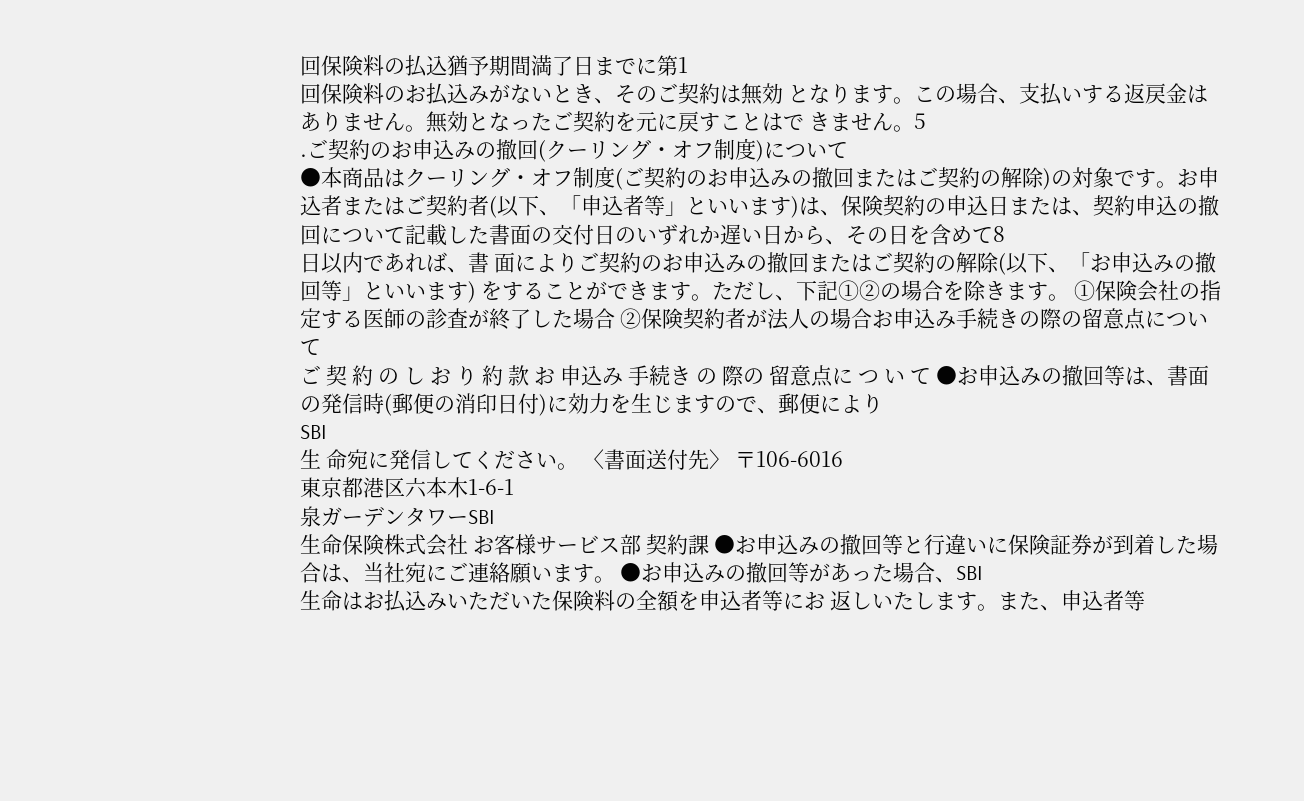回保険料の払込猶予期間満了日までに第1
回保険料のお払込みがないとき、そのご契約は無効 となります。この場合、支払いする返戻金はありません。無効となったご契約を元に戻すことはで きません。5
.ご契約のお申込みの撤回(クーリング・オフ制度)について
●本商品はクーリング・オフ制度(ご契約のお申込みの撤回またはご契約の解除)の対象です。お申 込者またはご契約者(以下、「申込者等」といいます)は、保険契約の申込日または、契約申込の撤 回について記載した書面の交付日のいずれか遅い日から、その日を含めて8
日以内であれば、書 面によりご契約のお申込みの撤回またはご契約の解除(以下、「お申込みの撤回等」といいます) をすることができます。ただし、下記①②の場合を除きます。 ①保険会社の指定する医師の診査が終了した場合 ②保険契約者が法人の場合お申込み手続きの際の留意点について
ご 契 約 の し お り 約 款 お 申込み 手続き の 際の 留意点に つ い て ●お申込みの撤回等は、書面の発信時(郵便の消印日付)に効力を生じますので、郵便により
SBI
生 命宛に発信してください。 〈書面送付先〉 〒106-6016
東京都港区六本木1-6-1
泉ガーデンタワーSBI
生命保険株式会社 お客様サービス部 契約課 ●お申込みの撤回等と行違いに保険証券が到着した場合は、当社宛にご連絡願います。 ●お申込みの撤回等があった場合、SBI
生命はお払込みいただいた保険料の全額を申込者等にお 返しいたします。また、申込者等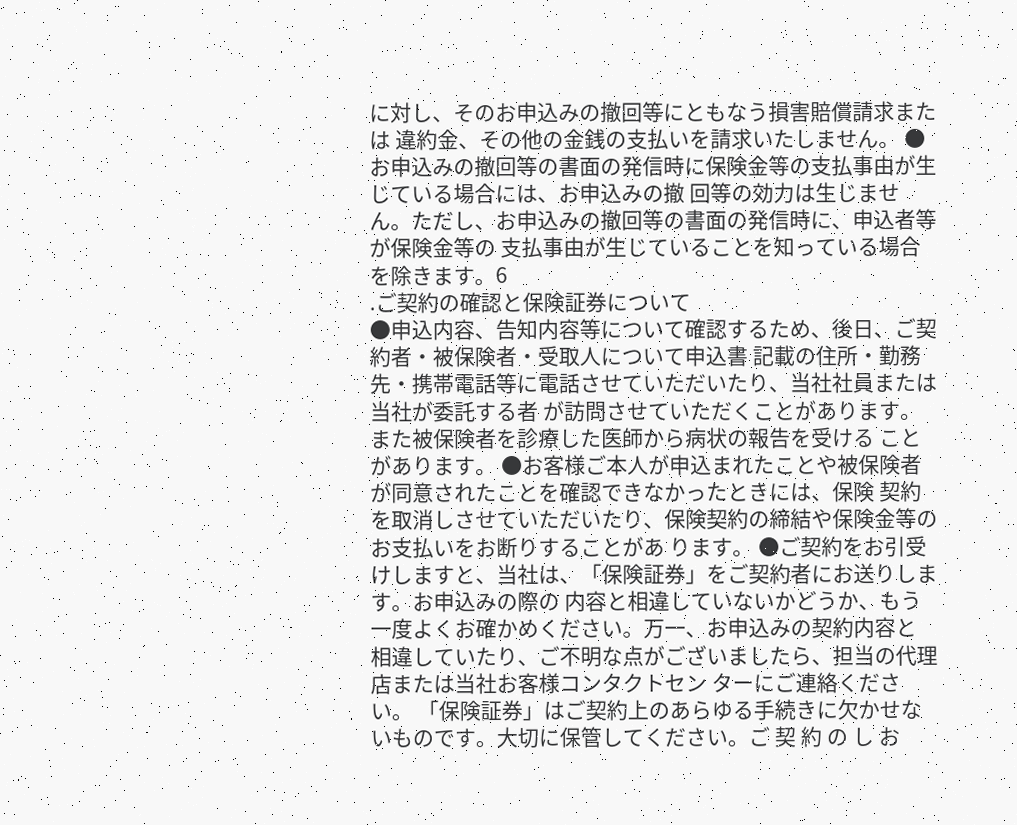に対し、そのお申込みの撤回等にともなう損害賠償請求または 違約金、その他の金銭の支払いを請求いたしません。 ●お申込みの撤回等の書面の発信時に保険金等の支払事由が生じている場合には、お申込みの撤 回等の効力は生じません。ただし、お申込みの撤回等の書面の発信時に、申込者等が保険金等の 支払事由が生じていることを知っている場合を除きます。6
.ご契約の確認と保険証券について
●申込内容、告知内容等について確認するため、後日、ご契約者・被保険者・受取人について申込書 記載の住所・勤務先・携帯電話等に電話させていただいたり、当社社員または当社が委託する者 が訪問させていただくことがあります。また被保険者を診療した医師から病状の報告を受ける ことがあります。 ●お客様ご本人が申込まれたことや被保険者が同意されたことを確認できなかったときには、保険 契約を取消しさせていただいたり、保険契約の締結や保険金等のお支払いをお断りすることがあ ります。 ●ご契約をお引受けしますと、当社は、「保険証券」をご契約者にお送りします。お申込みの際の 内容と相違していないかどうか、もう一度よくお確かめください。万一、お申込みの契約内容と 相違していたり、ご不明な点がございましたら、担当の代理店または当社お客様コンタクトセン ターにご連絡ください。 「保険証券」はご契約上のあらゆる手続きに欠かせないものです。大切に保管してください。ご 契 約 の し お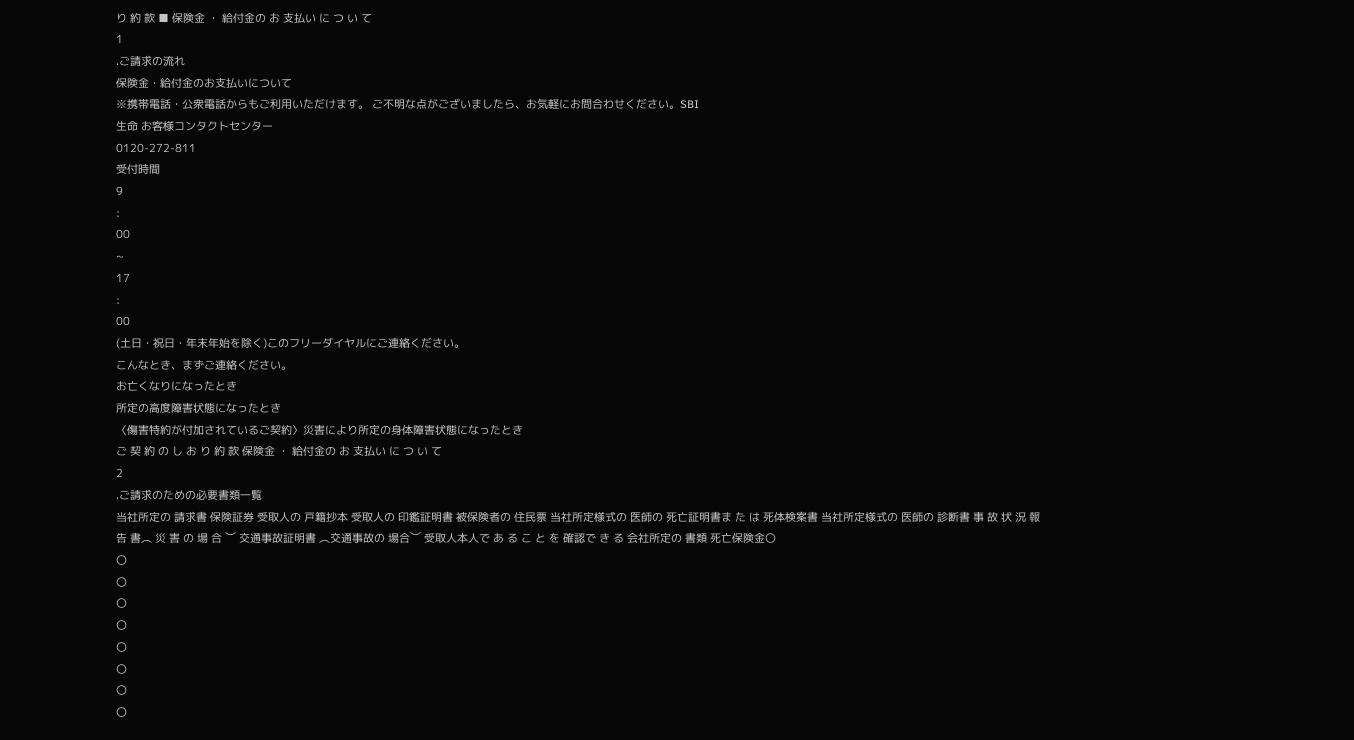り 約 款 ■ 保険金 ・ 給付金の お 支払い に つ い て
1
.ご請求の流れ
保険金・給付金のお支払いについて
※携帯電話・公衆電話からもご利用いただけます。 ご不明な点がございましたら、お気軽にお問合わせください。SBI
生命 お客様コンタクトセンター
0120-272-811
受付時間
9
:
00
∼
17
:
00
(土日・祝日・年末年始を除く)このフリーダイヤルにご連絡ください。
こんなとき、まずご連絡ください。
お亡くなりになったとき
所定の高度障害状態になったとき
〈傷害特約が付加されているご契約〉災害により所定の身体障害状態になったとき
ご 契 約 の し お り 約 款 保険金 ・ 給付金の お 支払い に つ い て
2
.ご請求のための必要書類一覧
当社所定の 請求書 保険証券 受取人の 戸籍抄本 受取人の 印鑑証明書 被保険者の 住民票 当社所定様式の 医師の 死亡証明書ま た は 死体検案書 当社所定様式の 医師の 診断書 事 故 状 況 報 告 書︵ 災 害 の 場 合 ︶ 交通事故証明書 ︵交通事故の 場合︶ 受取人本人で あ る こ と を 確認で き る 会社所定の 書類 死亡保険金〇
〇
〇
〇
〇
〇
〇
〇
〇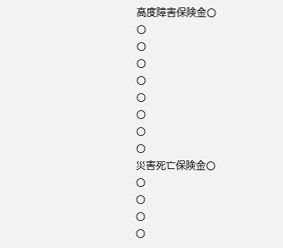高度障害保険金〇
〇
〇
〇
〇
〇
〇
〇
〇
災害死亡保険金〇
〇
〇
〇
〇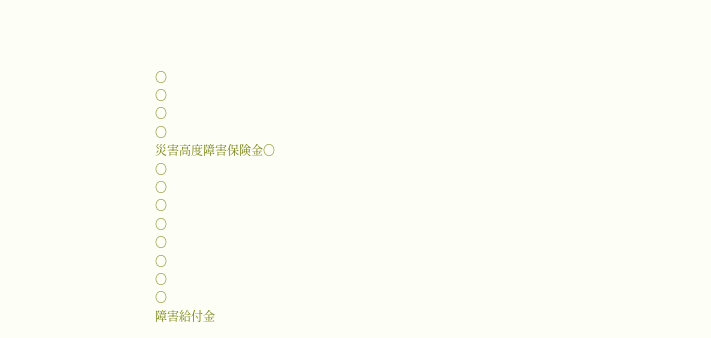〇
〇
〇
〇
災害高度障害保険金〇
〇
〇
〇
〇
〇
〇
〇
〇
障害給付金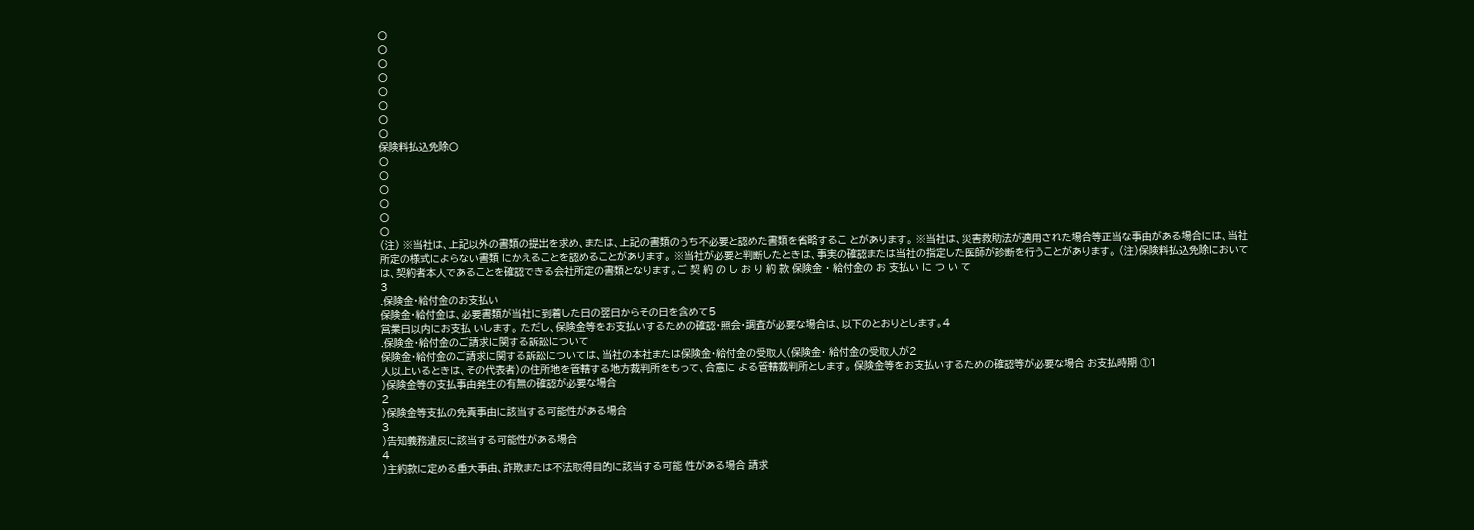〇
〇
〇
〇
〇
〇
〇
〇
保険料払込免除〇
〇
〇
〇
〇
〇
〇
(注) ※当社は、上記以外の書類の提出を求め、または、上記の書類のうち不必要と認めた書類を省略するこ とがあります。 ※当社は、災害救助法が適用された場合等正当な事由がある場合には、当社所定の様式によらない書類 にかえることを認めることがあります。 ※当社が必要と判断したときは、事実の確認または当社の指定した医師が診断を行うことがあります。 (注)保険料払込免除においては、契約者本人であることを確認できる会社所定の書類となります。ご 契 約 の し お り 約 款 保険金 ・ 給付金の お 支払い に つ い て
3
.保険金・給付金のお支払い
保険金・給付金は、必要書類が当社に到着した日の翌日からその日を含めて5
営業日以内にお支払 いします。 ただし、保険金等をお支払いするための確認・照会・調査が必要な場合は、以下のとおりとします。4
.保険金・給付金のご請求に関する訴訟について
保険金・給付金のご請求に関する訴訟については、当社の本社または保険金・給付金の受取人(保険金・ 給付金の受取人が2
人以上いるときは、その代表者)の住所地を管轄する地方裁判所をもって、合意に よる管轄裁判所とします。 保険金等をお支払いするための確認等が必要な場合 お支払時期 ①1
)保険金等の支払事由発生の有無の確認が必要な場合
2
)保険金等支払の免責事由に該当する可能性がある場合
3
)告知義務違反に該当する可能性がある場合
4
)主約款に定める重大事由、詐欺または不法取得目的に該当する可能 性がある場合 請求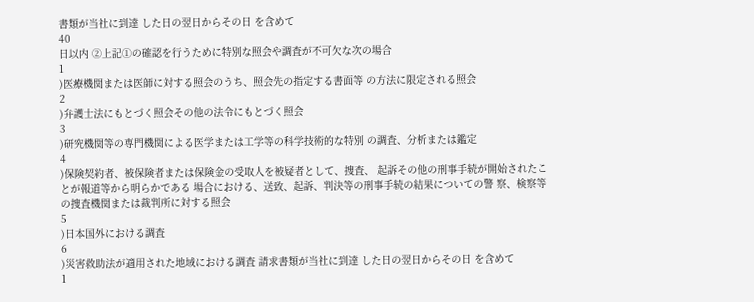書類が当社に到達 した日の翌日からその日 を含めて
40
日以内 ②上記①の確認を行うために特別な照会や調査が不可欠な次の場合
1
)医療機関または医師に対する照会のうち、照会先の指定する書面等 の方法に限定される照会
2
)弁護士法にもとづく照会その他の法令にもとづく照会
3
)研究機関等の専門機関による医学または工学等の科学技術的な特別 の調査、分析または鑑定
4
)保険契約者、被保険者または保険金の受取人を被疑者として、捜査、 起訴その他の刑事手続が開始されたことが報道等から明らかである 場合における、送致、起訴、判決等の刑事手続の結果についての警 察、検察等の捜査機関または裁判所に対する照会
5
)日本国外における調査
6
)災害救助法が適用された地域における調査 請求書類が当社に到達 した日の翌日からその日 を含めて
1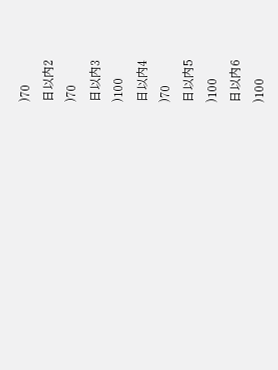)70
日以内2
)70
日以内3
)100
日以内4
)70
日以内5
)100
日以内6
)100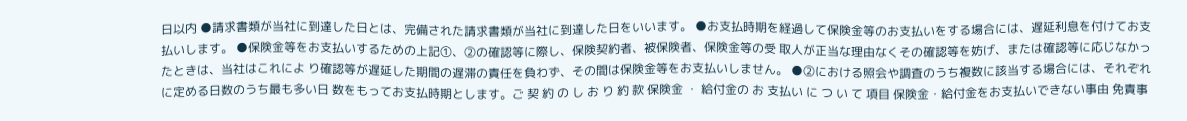日以内 ●請求書類が当社に到達した日とは、完備された請求書類が当社に到達した日をいいます。 ●お支払時期を経過して保険金等のお支払いをする場合には、遅延利息を付けてお支払いします。 ●保険金等をお支払いするための上記①、②の確認等に際し、保険契約者、被保険者、保険金等の受 取人が正当な理由なくその確認等を妨げ、または確認等に応じなかったときは、当社はこれによ り確認等が遅延した期間の遅滞の責任を負わず、その間は保険金等をお支払いしません。 ●②における照会や調査のうち複数に該当する場合には、それぞれに定める日数のうち最も多い日 数をもってお支払時期とします。ご 契 約 の し お り 約 款 保険金 ・ 給付金の お 支払い に つ い て 項目 保険金・給付金をお支払いできない事由 免責事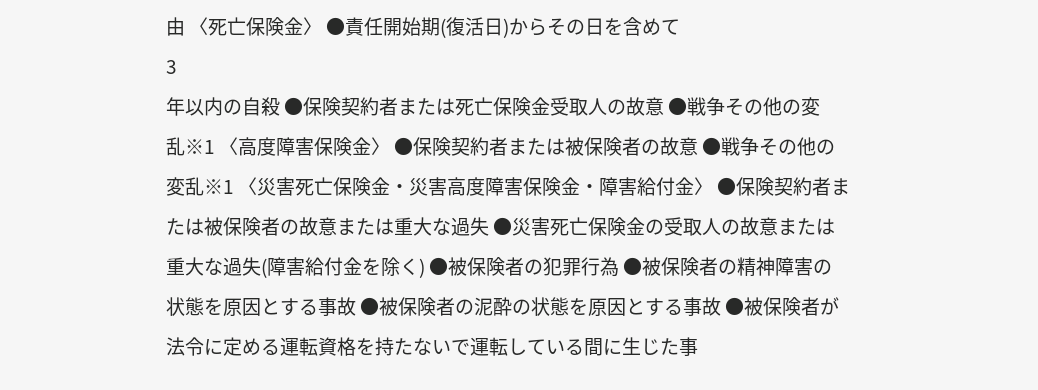由 〈死亡保険金〉 ●責任開始期(復活日)からその日を含めて
3
年以内の自殺 ●保険契約者または死亡保険金受取人の故意 ●戦争その他の変乱※1 〈高度障害保険金〉 ●保険契約者または被保険者の故意 ●戦争その他の変乱※1 〈災害死亡保険金・災害高度障害保険金・障害給付金〉 ●保険契約者または被保険者の故意または重大な過失 ●災害死亡保険金の受取人の故意または重大な過失(障害給付金を除く) ●被保険者の犯罪行為 ●被保険者の精神障害の状態を原因とする事故 ●被保険者の泥酔の状態を原因とする事故 ●被保険者が法令に定める運転資格を持たないで運転している間に生じた事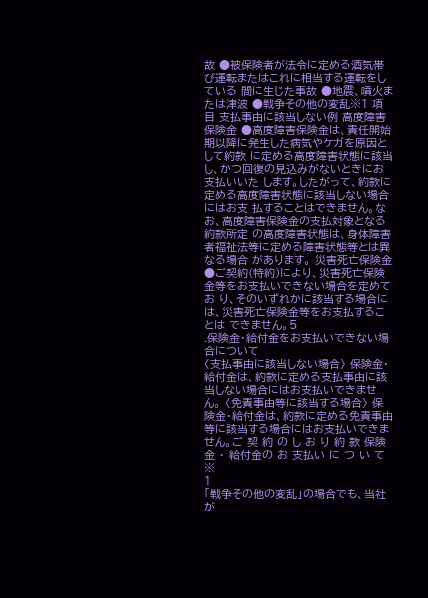故 ●被保険者が法令に定める酒気帯び運転またはこれに相当する運転をしている 間に生じた事故 ●地震、噴火または津波 ●戦争その他の変乱※1 項目 支払事由に該当しない例 高度障害保険金 ●高度障害保険金は、責任開始期以降に発生した病気やケガを原因として約款 に定める高度障害状態に該当し、かつ回復の見込みがないときにお支払いいた します。したがって、約款に定める高度障害状態に該当しない場合にはお支 払することはできません。なお、高度障害保険金の支払対象となる約款所定 の高度障害状態は、身体障害者福祉法等に定める障害状態等とは異なる場合 があります。 災害死亡保険金 ●ご契約(特約)により、災害死亡保険金等をお支払いできない場合を定めてお り、そのいずれかに該当する場合には、災害死亡保険金等をお支払することは できません。5
.保険金・給付金をお支払いできない場合について
〈支払事由に該当しない場合〉 保険金・給付金は、約款に定める支払事由に該当しない場合にはお支払いできません。 〈免責事由等に該当する場合〉 保険金・給付金は、約款に定める免責事由等に該当する場合にはお支払いできません。ご 契 約 の し お り 約 款 保険金 ・ 給付金の お 支払い に つ い て ※
1
「戦争その他の変乱」の場合でも、当社が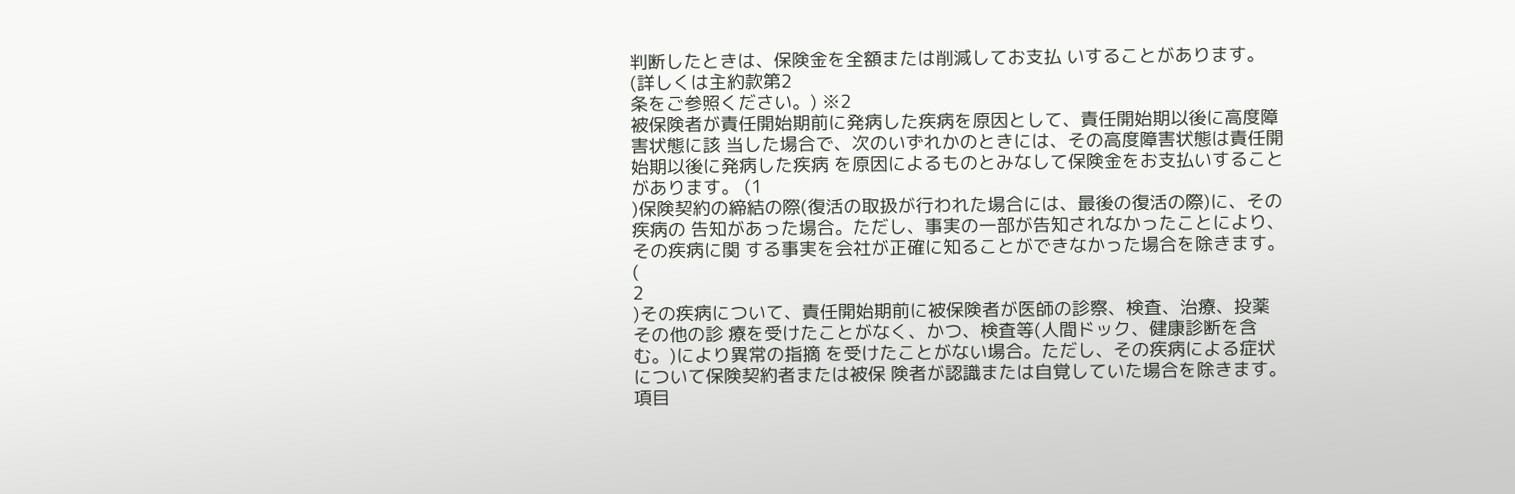判断したときは、保険金を全額または削減してお支払 いすることがあります。(詳しくは主約款第2
条をご参照ください。) ※2
被保険者が責任開始期前に発病した疾病を原因として、責任開始期以後に高度障害状態に該 当した場合で、次のいずれかのときには、その高度障害状態は責任開始期以後に発病した疾病 を原因によるものとみなして保険金をお支払いすることがあります。 (1
)保険契約の締結の際(復活の取扱が行われた場合には、最後の復活の際)に、その疾病の 告知があった場合。ただし、事実の一部が告知されなかったことにより、その疾病に関 する事実を会社が正確に知ることができなかった場合を除きます。 (
2
)その疾病について、責任開始期前に被保険者が医師の診察、検査、治療、投薬その他の診 療を受けたことがなく、かつ、検査等(人間ドック、健康診断を含む。)により異常の指摘 を受けたことがない場合。ただし、その疾病による症状について保険契約者または被保 険者が認識または自覚していた場合を除きます。 項目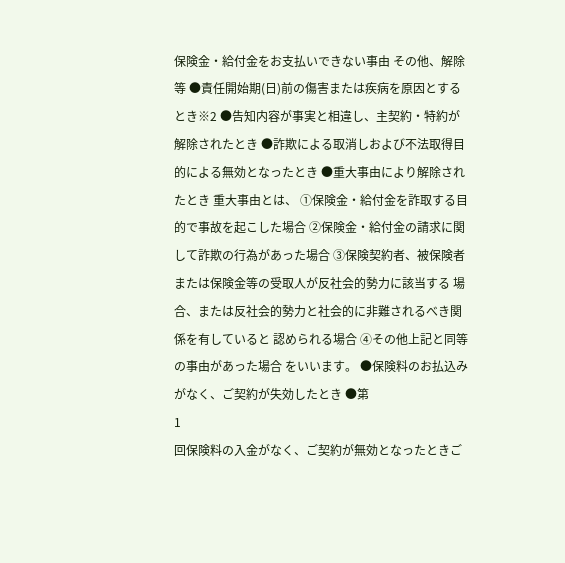保険金・給付金をお支払いできない事由 その他、解除等 ●責任開始期(日)前の傷害または疾病を原因とするとき※2 ●告知内容が事実と相違し、主契約・特約が解除されたとき ●詐欺による取消しおよび不法取得目的による無効となったとき ●重大事由により解除されたとき 重大事由とは、 ①保険金・給付金を詐取する目的で事故を起こした場合 ②保険金・給付金の請求に関して詐欺の行為があった場合 ③保険契約者、被保険者または保険金等の受取人が反社会的勢力に該当する 場合、または反社会的勢力と社会的に非難されるべき関係を有していると 認められる場合 ④その他上記と同等の事由があった場合 をいいます。 ●保険料のお払込みがなく、ご契約が失効したとき ●第
1
回保険料の入金がなく、ご契約が無効となったときご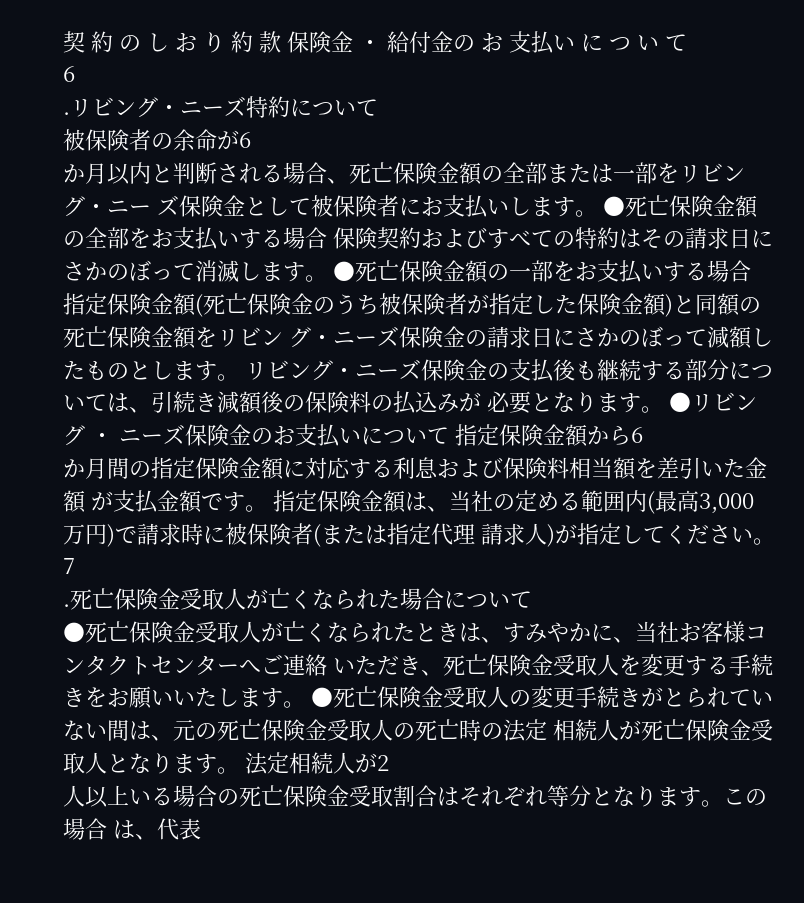契 約 の し お り 約 款 保険金 ・ 給付金の お 支払い に つ い て
6
.リビング・ニーズ特約について
被保険者の余命が6
か月以内と判断される場合、死亡保険金額の全部または一部をリビング・ニー ズ保険金として被保険者にお支払いします。 ●死亡保険金額の全部をお支払いする場合 保険契約およびすべての特約はその請求日にさかのぼって消滅します。 ●死亡保険金額の一部をお支払いする場合 指定保険金額(死亡保険金のうち被保険者が指定した保険金額)と同額の死亡保険金額をリビン グ・ニーズ保険金の請求日にさかのぼって減額したものとします。 リビング・ニーズ保険金の支払後も継続する部分については、引続き減額後の保険料の払込みが 必要となります。 ●リビング ・ ニーズ保険金のお支払いについて 指定保険金額から6
か月間の指定保険金額に対応する利息および保険料相当額を差引いた金額 が支払金額です。 指定保険金額は、当社の定める範囲内(最高3,000
万円)で請求時に被保険者(または指定代理 請求人)が指定してください。7
.死亡保険金受取人が亡くなられた場合について
●死亡保険金受取人が亡くなられたときは、すみやかに、当社お客様コンタクトセンターへご連絡 いただき、死亡保険金受取人を変更する手続きをお願いいたします。 ●死亡保険金受取人の変更手続きがとられていない間は、元の死亡保険金受取人の死亡時の法定 相続人が死亡保険金受取人となります。 法定相続人が2
人以上いる場合の死亡保険金受取割合はそれぞれ等分となります。この場合 は、代表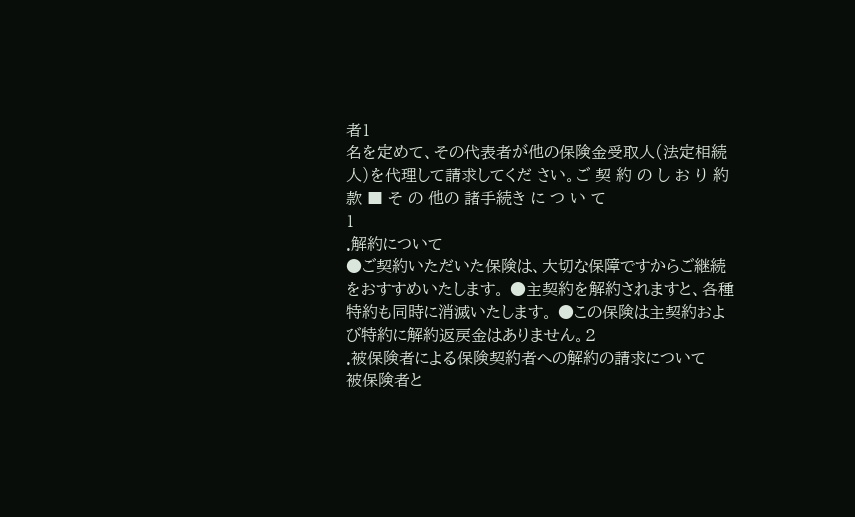者1
名を定めて、その代表者が他の保険金受取人(法定相続人)を代理して請求してくだ さい。ご 契 約 の し お り 約 款 ■ そ の 他の 諸手続き に つ い て
1
.解約について
●ご契約いただいた保険は、大切な保障ですからご継続をおすすめいたします。 ●主契約を解約されますと、各種特約も同時に消滅いたします。 ●この保険は主契約および特約に解約返戻金はありません。2
.被保険者による保険契約者への解約の請求について
被保険者と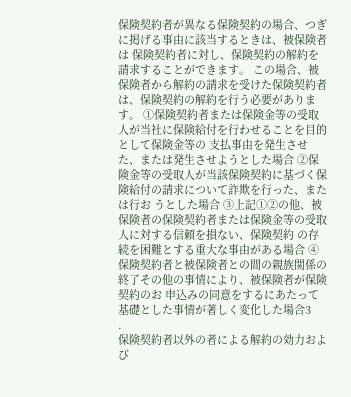保険契約者が異なる保険契約の場合、つぎに掲げる事由に該当するときは、被保険者は 保険契約者に対し、保険契約の解約を請求することができます。 この場合、被保険者から解約の請求を受けた保険契約者は、保険契約の解約を行う必要があります。 ①保険契約者または保険金等の受取人が当社に保険給付を行わせることを目的として保険金等の 支払事由を発生させた、または発生させようとした場合 ②保険金等の受取人が当該保険契約に基づく保険給付の請求について詐欺を行った、または行お うとした場合 ③上記①②の他、被保険者の保険契約者または保険金等の受取人に対する信頼を損ない、保険契約 の存続を困難とする重大な事由がある場合 ④保険契約者と被保険者との間の親族関係の終了その他の事情により、被保険者が保険契約のお 申込みの同意をするにあたって基礎とした事情が著しく変化した場合3
.
保険契約者以外の者による解約の効力および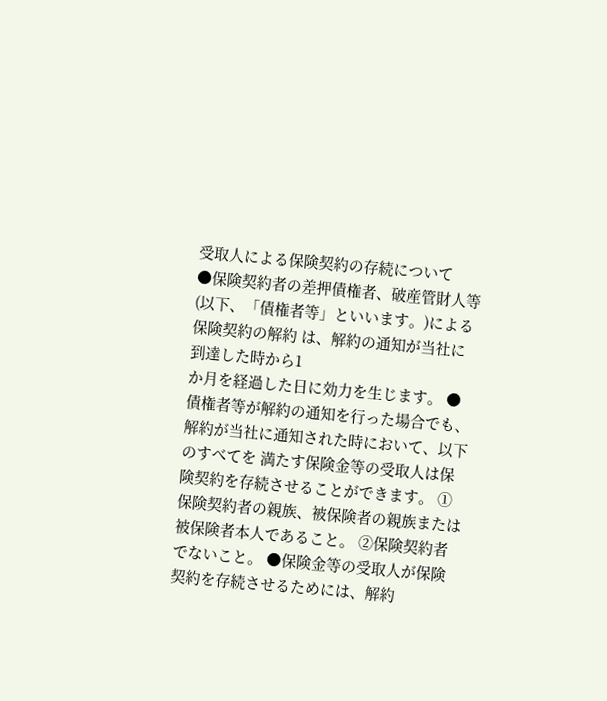受取人による保険契約の存続について
●保険契約者の差押債権者、破産管財人等(以下、「債権者等」といいます。)による保険契約の解約 は、解約の通知が当社に到達した時から1
か月を経過した日に効力を生じます。 ●債権者等が解約の通知を行った場合でも、解約が当社に通知された時において、以下のすべてを 満たす保険金等の受取人は保険契約を存続させることができます。 ①保険契約者の親族、被保険者の親族または被保険者本人であること。 ②保険契約者でないこと。 ●保険金等の受取人が保険契約を存続させるためには、解約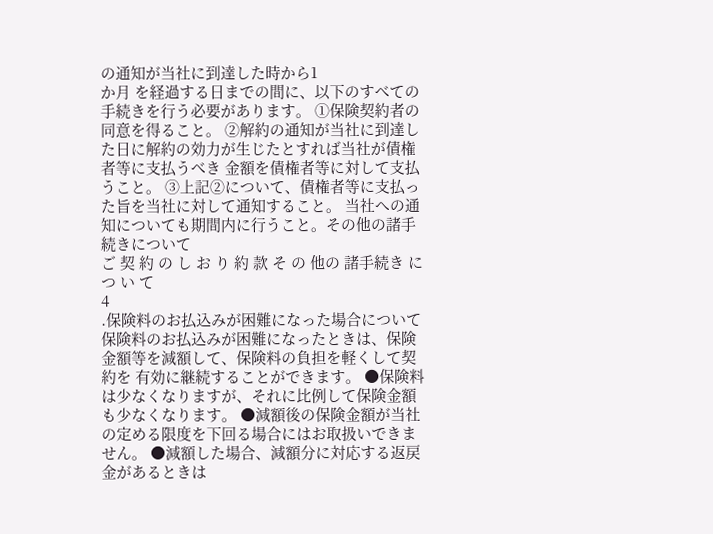の通知が当社に到達した時から1
か月 を経過する日までの間に、以下のすべての手続きを行う必要があります。 ①保険契約者の同意を得ること。 ②解約の通知が当社に到達した日に解約の効力が生じたとすれば当社が債権者等に支払うべき 金額を債権者等に対して支払うこと。 ③上記②について、債権者等に支払った旨を当社に対して通知すること。 当社への通知についても期間内に行うこと。その他の諸手続きについて
ご 契 約 の し お り 約 款 そ の 他の 諸手続き に つ い て
4
.保険料のお払込みが困難になった場合について
保険料のお払込みが困難になったときは、保険金額等を減額して、保険料の負担を軽くして契約を 有効に継続することができます。 ●保険料は少なくなりますが、それに比例して保険金額も少なくなります。 ●減額後の保険金額が当社の定める限度を下回る場合にはお取扱いできません。 ●減額した場合、減額分に対応する返戻金があるときは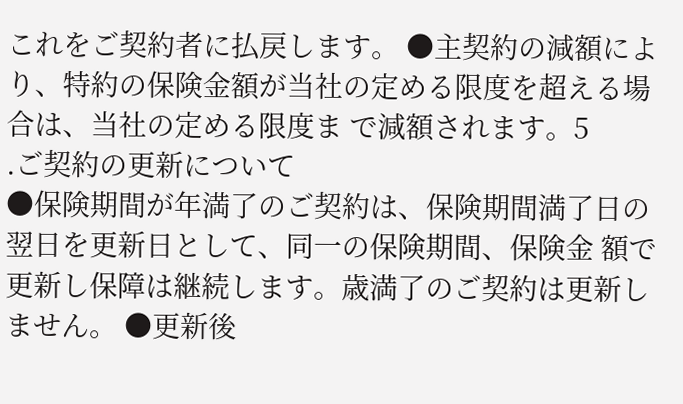これをご契約者に払戻します。 ●主契約の減額により、特約の保険金額が当社の定める限度を超える場合は、当社の定める限度ま で減額されます。5
.ご契約の更新について
●保険期間が年満了のご契約は、保険期間満了日の翌日を更新日として、同一の保険期間、保険金 額で更新し保障は継続します。歳満了のご契約は更新しません。 ●更新後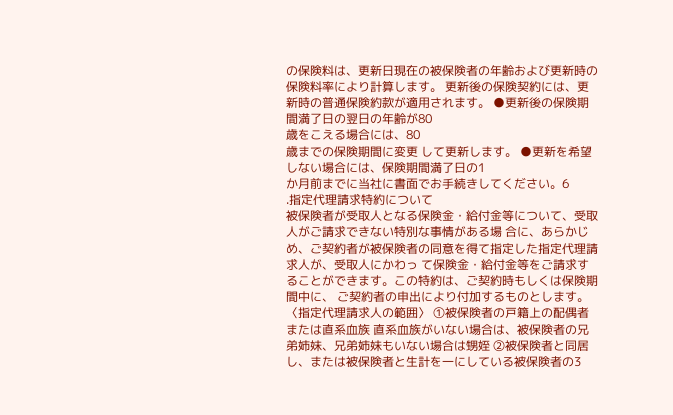の保険料は、更新日現在の被保険者の年齢および更新時の保険料率により計算します。 更新後の保険契約には、更新時の普通保険約款が適用されます。 ●更新後の保険期間満了日の翌日の年齢が80
歳をこえる場合には、80
歳までの保険期間に変更 して更新します。 ●更新を希望しない場合には、保険期間満了日の1
か月前までに当社に書面でお手続きしてください。6
.指定代理請求特約について
被保険者が受取人となる保険金・給付金等について、受取人がご請求できない特別な事情がある場 合に、あらかじめ、ご契約者が被保険者の同意を得て指定した指定代理請求人が、受取人にかわっ て保険金・給付金等をご請求することができます。この特約は、ご契約時もしくは保険期間中に、 ご契約者の申出により付加するものとします。 〈指定代理請求人の範囲〉 ①被保険者の戸籍上の配偶者または直系血族 直系血族がいない場合は、被保険者の兄弟姉妹、兄弟姉妹もいない場合は甥姪 ②被保険者と同居し、または被保険者と生計を一にしている被保険者の3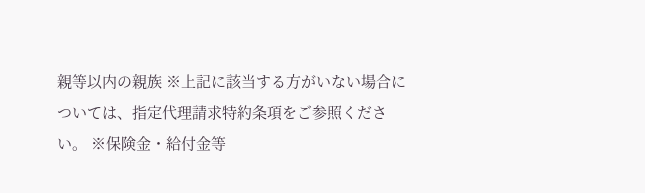親等以内の親族 ※上記に該当する方がいない場合については、指定代理請求特約条項をご参照ください。 ※保険金・給付金等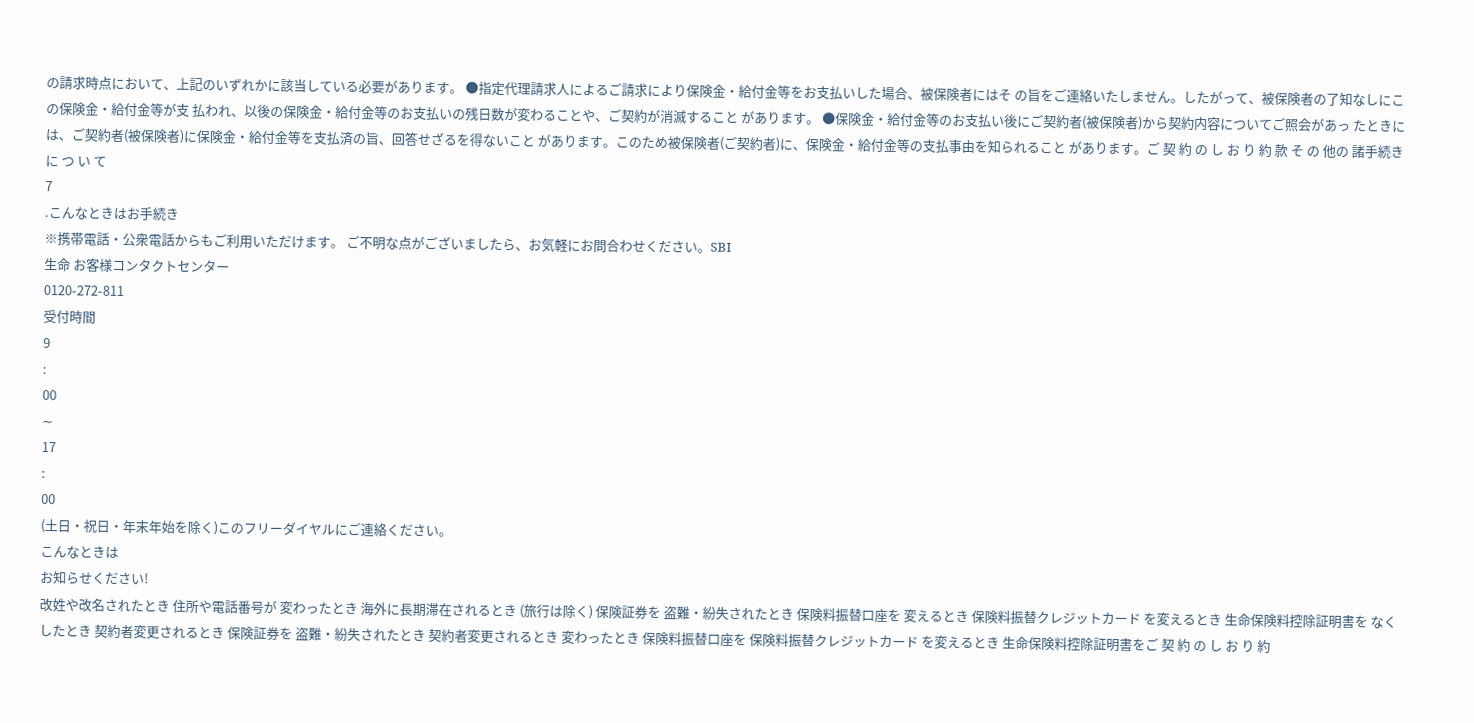の請求時点において、上記のいずれかに該当している必要があります。 ●指定代理請求人によるご請求により保険金・給付金等をお支払いした場合、被保険者にはそ の旨をご連絡いたしません。したがって、被保険者の了知なしにこの保険金・給付金等が支 払われ、以後の保険金・給付金等のお支払いの残日数が変わることや、ご契約が消滅すること があります。 ●保険金・給付金等のお支払い後にご契約者(被保険者)から契約内容についてご照会があっ たときには、ご契約者(被保険者)に保険金・給付金等を支払済の旨、回答せざるを得ないこと があります。このため被保険者(ご契約者)に、保険金・給付金等の支払事由を知られること があります。ご 契 約 の し お り 約 款 そ の 他の 諸手続き に つ い て
7
.こんなときはお手続き
※携帯電話・公衆電話からもご利用いただけます。 ご不明な点がございましたら、お気軽にお問合わせください。SBI
生命 お客様コンタクトセンター
0120-272-811
受付時間
9
:
00
∼
17
:
00
(土日・祝日・年末年始を除く)このフリーダイヤルにご連絡ください。
こんなときは
お知らせください!
改姓や改名されたとき 住所や電話番号が 変わったとき 海外に長期滞在されるとき (旅行は除く) 保険証券を 盗難・紛失されたとき 保険料振替口座を 変えるとき 保険料振替クレジットカード を変えるとき 生命保険料控除証明書を なくしたとき 契約者変更されるとき 保険証券を 盗難・紛失されたとき 契約者変更されるとき 変わったとき 保険料振替口座を 保険料振替クレジットカード を変えるとき 生命保険料控除証明書をご 契 約 の し お り 約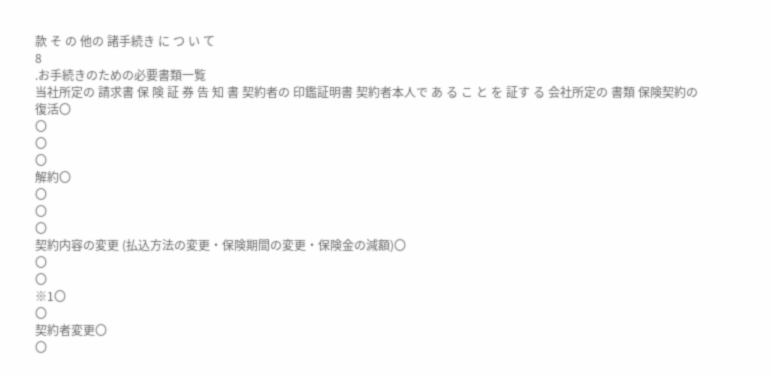款 そ の 他の 諸手続き に つ い て
8
.お手続きのための必要書類一覧
当社所定の 請求書 保 険 証 券 告 知 書 契約者の 印鑑証明書 契約者本人で あ る こ と を 証す る 会社所定の 書類 保険契約の復活〇
〇
〇
〇
解約〇
〇
〇
〇
契約内容の変更 (払込方法の変更・保険期間の変更・保険金の減額)〇
〇
〇
※1〇
〇
契約者変更〇
〇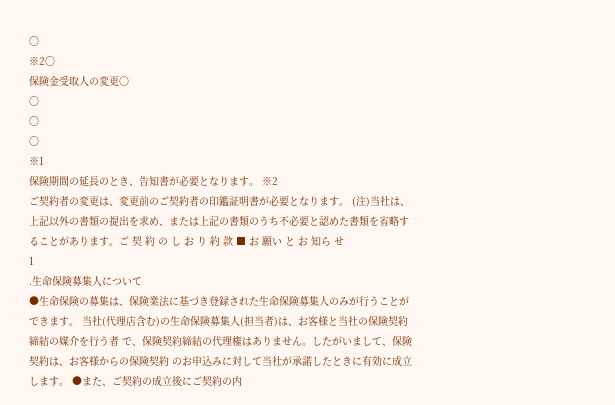〇
※2〇
保険金受取人の変更〇
〇
〇
〇
※1
保険期間の延長のとき、告知書が必要となります。 ※2
ご契約者の変更は、変更前のご契約者の印鑑証明書が必要となります。 (注)当社は、上記以外の書類の提出を求め、または上記の書類のうち不必要と認めた書類を省略す ることがあります。ご 契 約 の し お り 約 款 ■ お 願い と お 知ら せ
1
.生命保険募集人について
●生命保険の募集は、保険業法に基づき登録された生命保険募集人のみが行うことができます。 当社(代理店含む)の生命保険募集人(担当者)は、お客様と当社の保険契約締結の媒介を行う者 で、保険契約締結の代理権はありません。したがいまして、保険契約は、お客様からの保険契約 のお申込みに対して当社が承諾したときに有効に成立します。 ●また、ご契約の成立後にご契約の内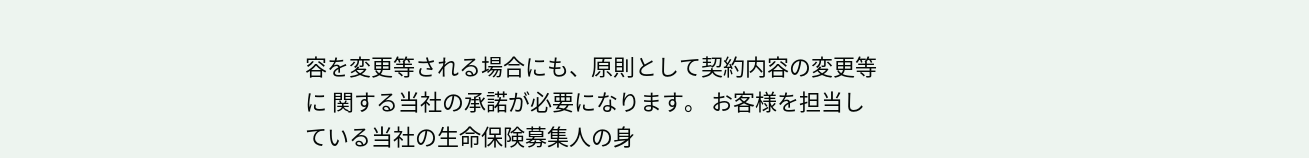容を変更等される場合にも、原則として契約内容の変更等に 関する当社の承諾が必要になります。 お客様を担当している当社の生命保険募集人の身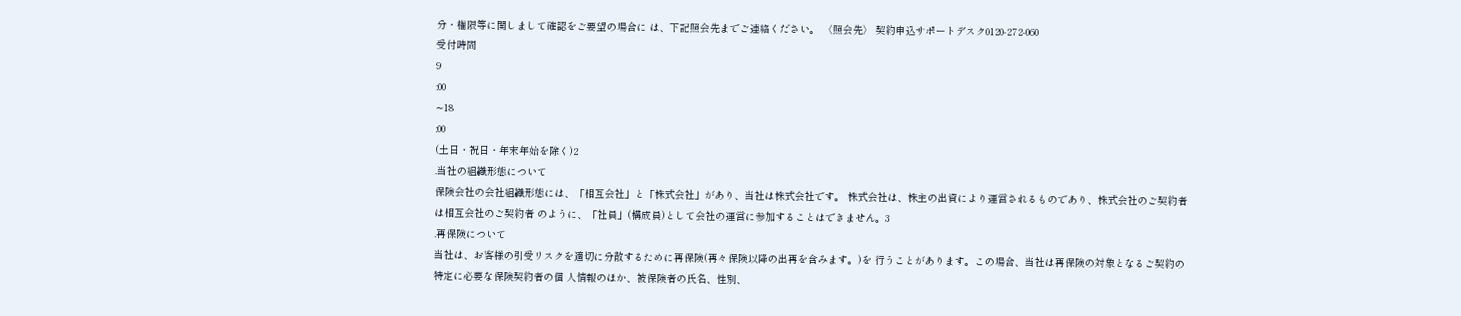分・権限等に関しまして確認をご要望の場合に は、下記照会先までご連絡ください。 〈照会先〉 契約申込サポートデスク0120-272-060
受付時間
9
:00
∼18
:00
(土日・祝日・年末年始を除く)2
.当社の組織形態について
保険会社の会社組織形態には、「相互会社」と「株式会社」があり、当社は株式会社です。 株式会社は、株主の出資により運営されるものであり、株式会社のご契約者は相互会社のご契約者 のように、「社員」(構成員)として会社の運営に参加することはできません。3
.再保険について
当社は、お客様の引受リスクを適切に分散するために再保険(再々保険以降の出再を含みます。)を 行うことがあります。この場合、当社は再保険の対象となるご契約の特定に必要な保険契約者の個 人情報のほか、被保険者の氏名、性別、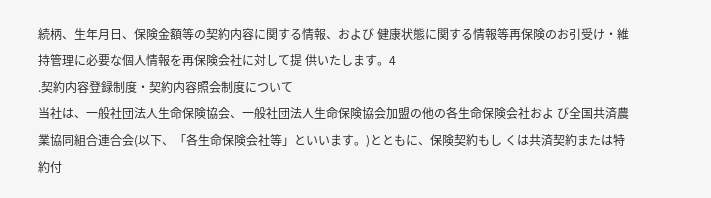続柄、生年月日、保険金額等の契約内容に関する情報、および 健康状態に関する情報等再保険のお引受け・維持管理に必要な個人情報を再保険会社に対して提 供いたします。4
.契約内容登録制度・契約内容照会制度について
当社は、一般社団法人生命保険協会、一般社団法人生命保険協会加盟の他の各生命保険会社およ び全国共済農業協同組合連合会(以下、「各生命保険会社等」といいます。)とともに、保険契約もし くは共済契約または特約付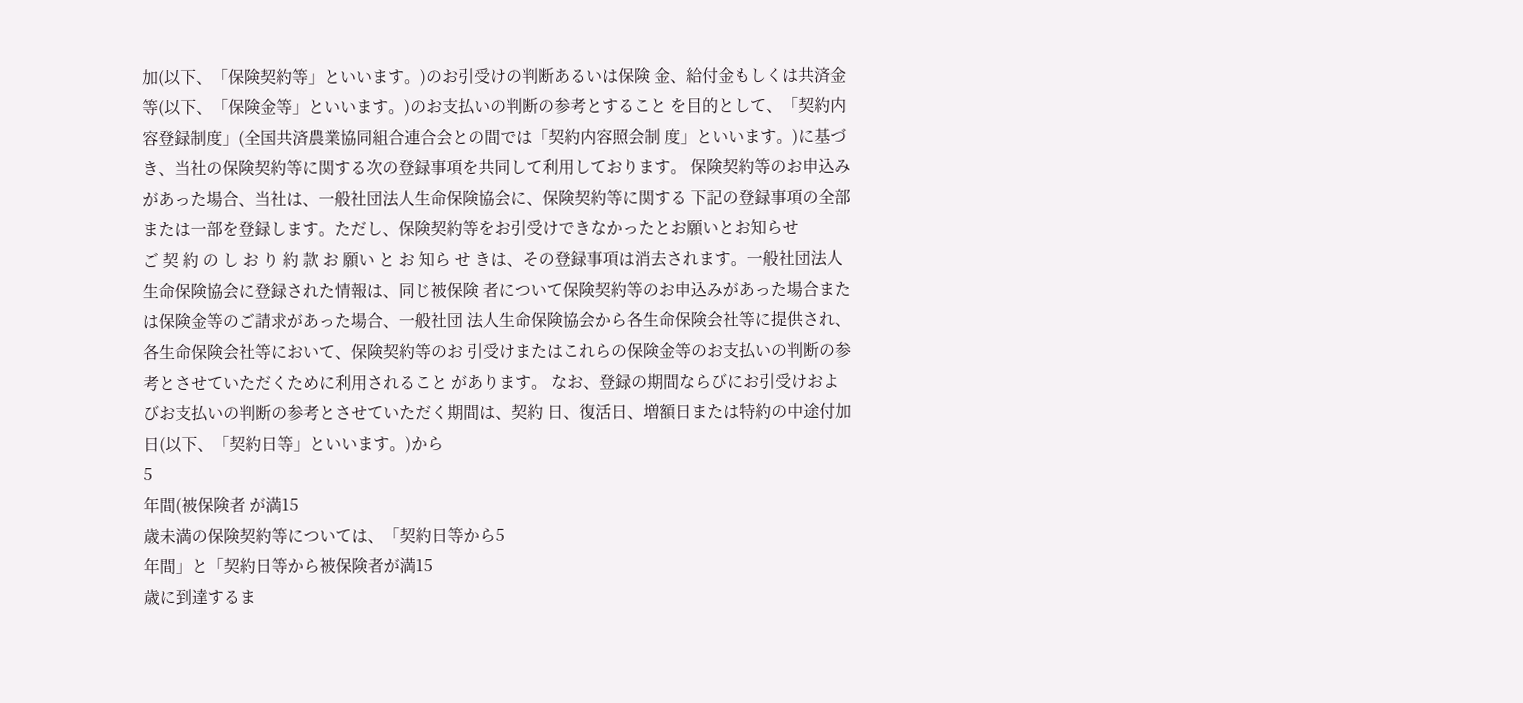加(以下、「保険契約等」といいます。)のお引受けの判断あるいは保険 金、給付金もしくは共済金等(以下、「保険金等」といいます。)のお支払いの判断の参考とすること を目的として、「契約内容登録制度」(全国共済農業協同組合連合会との間では「契約内容照会制 度」といいます。)に基づき、当社の保険契約等に関する次の登録事項を共同して利用しております。 保険契約等のお申込みがあった場合、当社は、一般社団法人生命保険協会に、保険契約等に関する 下記の登録事項の全部または一部を登録します。ただし、保険契約等をお引受けできなかったとお願いとお知らせ
ご 契 約 の し お り 約 款 お 願い と お 知ら せ きは、その登録事項は消去されます。一般社団法人生命保険協会に登録された情報は、同じ被保険 者について保険契約等のお申込みがあった場合または保険金等のご請求があった場合、一般社団 法人生命保険協会から各生命保険会社等に提供され、各生命保険会社等において、保険契約等のお 引受けまたはこれらの保険金等のお支払いの判断の参考とさせていただくために利用されること があります。 なお、登録の期間ならびにお引受けおよびお支払いの判断の参考とさせていただく期間は、契約 日、復活日、増額日または特約の中途付加日(以下、「契約日等」といいます。)から
5
年間(被保険者 が満15
歳未満の保険契約等については、「契約日等から5
年間」と「契約日等から被保険者が満15
歳に到達するま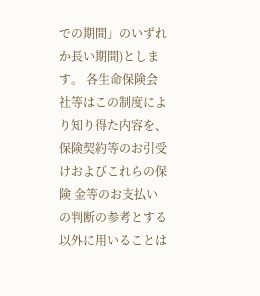での期間」のいずれか長い期間)とします。 各生命保険会社等はこの制度により知り得た内容を、保険契約等のお引受けおよびこれらの保険 金等のお支払いの判断の参考とする以外に用いることは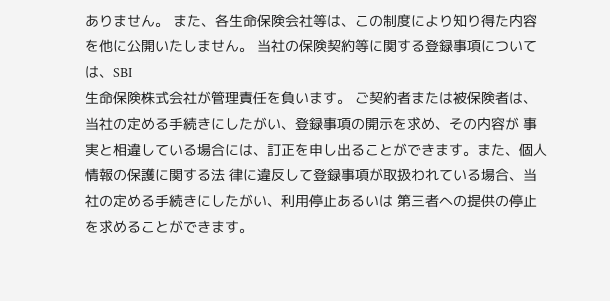ありません。 また、各生命保険会社等は、この制度により知り得た内容を他に公開いたしません。 当社の保険契約等に関する登録事項については、SBI
生命保険株式会社が管理責任を負います。 ご契約者または被保険者は、当社の定める手続きにしたがい、登録事項の開示を求め、その内容が 事実と相違している場合には、訂正を申し出ることができます。また、個人情報の保護に関する法 律に違反して登録事項が取扱われている場合、当社の定める手続きにしたがい、利用停止あるいは 第三者への提供の停止を求めることができます。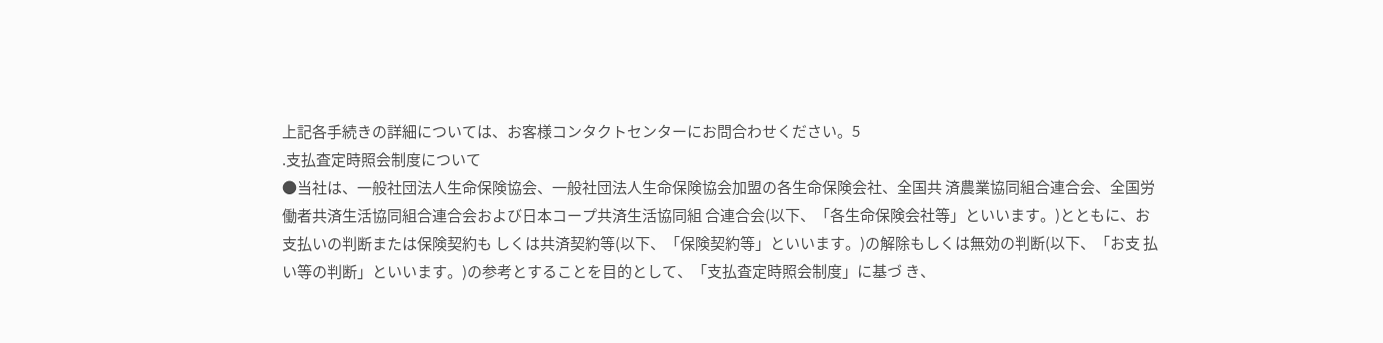上記各手続きの詳細については、お客様コンタクトセンターにお問合わせください。5
.支払査定時照会制度について
●当社は、一般社団法人生命保険協会、一般社団法人生命保険協会加盟の各生命保険会社、全国共 済農業協同組合連合会、全国労働者共済生活協同組合連合会および日本コープ共済生活協同組 合連合会(以下、「各生命保険会社等」といいます。)とともに、お支払いの判断または保険契約も しくは共済契約等(以下、「保険契約等」といいます。)の解除もしくは無効の判断(以下、「お支 払い等の判断」といいます。)の参考とすることを目的として、「支払査定時照会制度」に基づ き、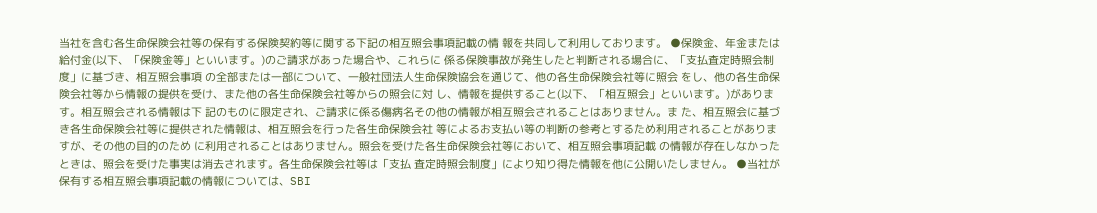当社を含む各生命保険会社等の保有する保険契約等に関する下記の相互照会事項記載の情 報を共同して利用しております。 ●保険金、年金または給付金(以下、「保険金等」といいます。)のご請求があった場合や、これらに 係る保険事故が発生したと判断される場合に、「支払査定時照会制度」に基づき、相互照会事項 の全部または一部について、一般社団法人生命保険協会を通じて、他の各生命保険会社等に照会 をし、他の各生命保険会社等から情報の提供を受け、また他の各生命保険会社等からの照会に対 し、情報を提供すること(以下、「相互照会」といいます。)があります。相互照会される情報は下 記のものに限定され、ご請求に係る傷病名その他の情報が相互照会されることはありません。ま た、相互照会に基づき各生命保険会社等に提供された情報は、相互照会を行った各生命保険会社 等によるお支払い等の判断の参考とするため利用されることがありますが、その他の目的のため に利用されることはありません。照会を受けた各生命保険会社等において、相互照会事項記載 の情報が存在しなかったときは、照会を受けた事実は消去されます。各生命保険会社等は「支払 査定時照会制度」により知り得た情報を他に公開いたしません。 ●当社が保有する相互照会事項記載の情報については、SBI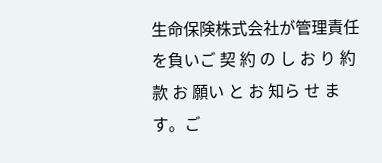生命保険株式会社が管理責任を負いご 契 約 の し お り 約 款 お 願い と お 知ら せ ます。ご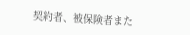契約者、被保険者また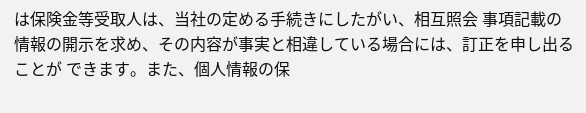は保険金等受取人は、当社の定める手続きにしたがい、相互照会 事項記載の情報の開示を求め、その内容が事実と相違している場合には、訂正を申し出ることが できます。また、個人情報の保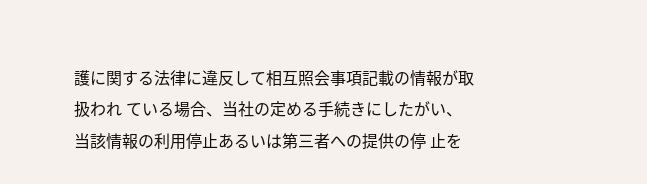護に関する法律に違反して相互照会事項記載の情報が取扱われ ている場合、当社の定める手続きにしたがい、当該情報の利用停止あるいは第三者への提供の停 止を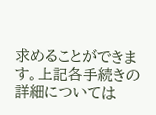求めることができます。上記各手続きの詳細については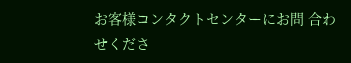お客様コンタクトセンターにお問 合わせくださ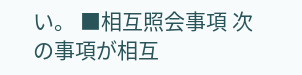い。 ■相互照会事項 次の事項が相互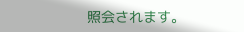照会されます。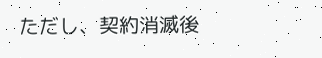ただし、契約消滅後